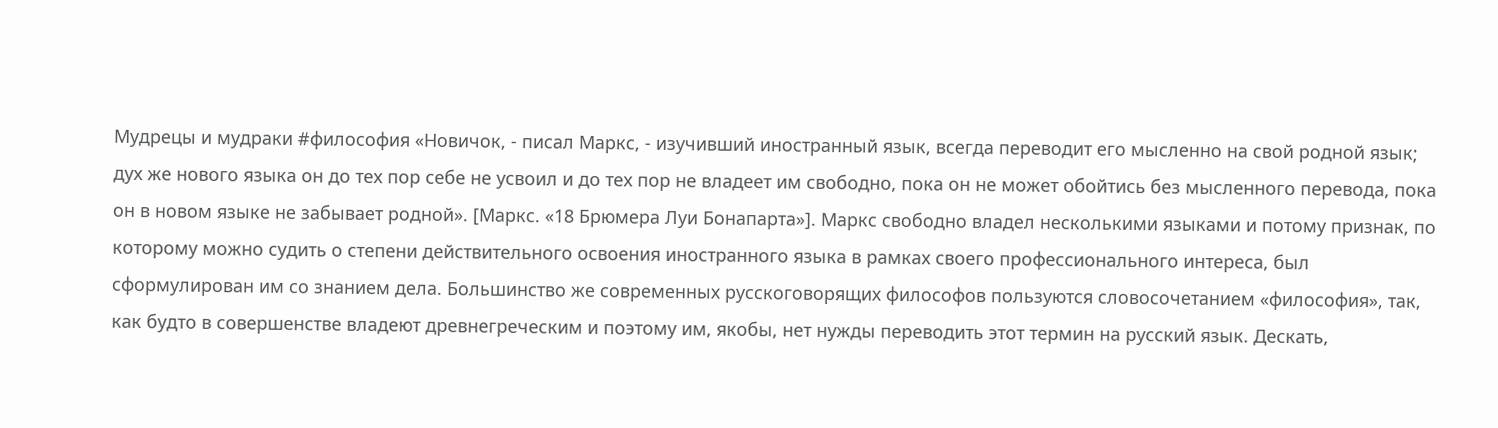Мудрецы и мудраки #философия «Новичок, - писал Маркс, - изучивший иностранный язык, всегда переводит его мысленно на свой родной язык; дух же нового языка он до тех пор себе не усвоил и до тех пор не владеет им свободно, пока он не может обойтись без мысленного перевода, пока он в новом языке не забывает родной». [Маркс. «18 Брюмера Луи Бонапарта»]. Маркс свободно владел несколькими языками и потому признак, по которому можно судить о степени действительного освоения иностранного языка в рамках своего профессионального интереса, был сформулирован им со знанием дела. Большинство же современных русскоговорящих философов пользуются словосочетанием «философия», так, как будто в совершенстве владеют древнегреческим и поэтому им, якобы, нет нужды переводить этот термин на русский язык. Дескать,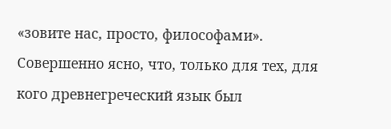«зовите нас, просто, философами». Совершенно ясно, что, только для тех, для кого древнегреческий язык был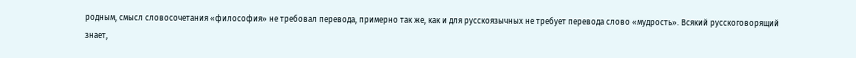родным, смысл словосочетания «философия» не требовал перевода, примерно так же, как и для русскоязычных не требует перевода слово «мудрость». Всякий русскоговорящий знает,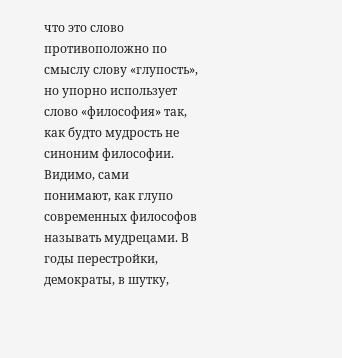что это слово противоположно по смыслу слову «глупость», но упорно использует слово «философия» так, как будто мудрость не синоним философии. Видимо, сами понимают, как глупо современных философов называть мудрецами. В годы перестройки, демократы, в шутку,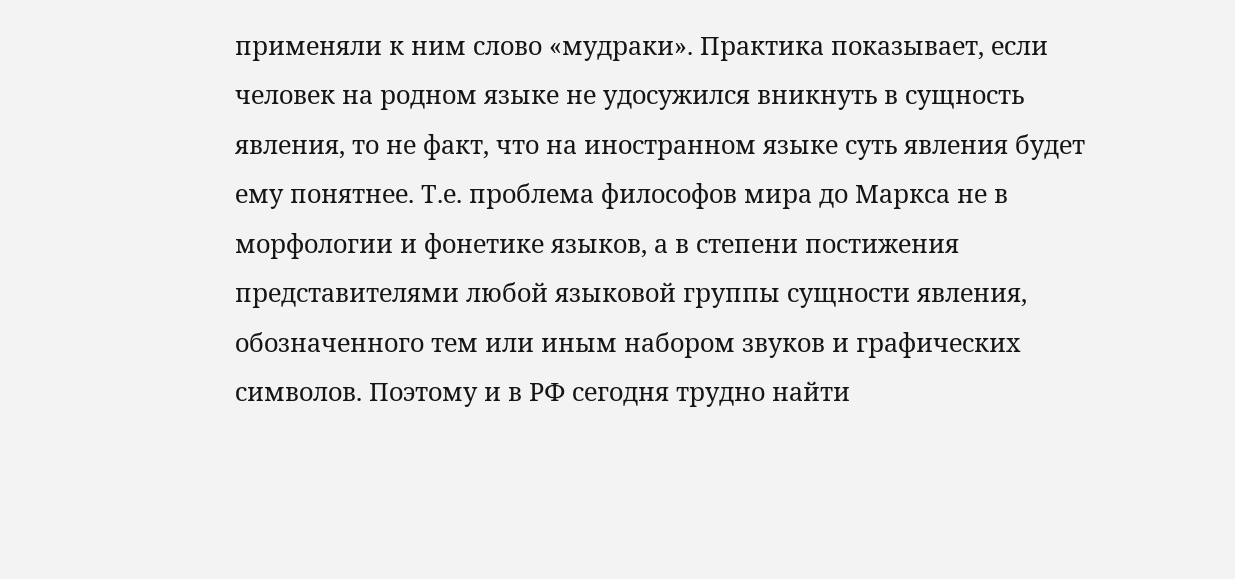применяли к ним слово «мудраки». Практика показывает, если человек на родном языке не удосужился вникнуть в сущность явления, то не факт, что на иностранном языке суть явления будет ему понятнее. Т.е. проблема философов мира до Маркса не в морфологии и фонетике языков, а в степени постижения представителями любой языковой группы сущности явления, обозначенного тем или иным набором звуков и графических символов. Поэтому и в РФ сегодня трудно найти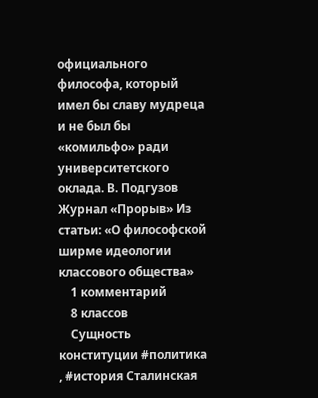официального философа, который имел бы славу мудреца и не был бы «комильфо» ради университетского оклада. В. Подгузов Журнал «Прорыв» Из статьи: «О философской ширме идеологии классового общества»
    1 комментарий
    8 классов
    Сущность конституции #политика , #история Сталинская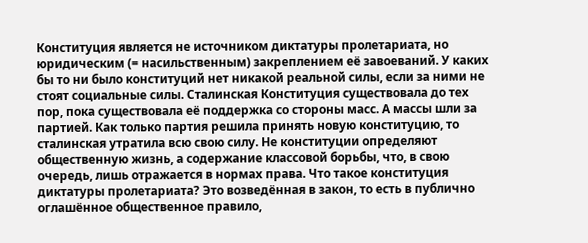Конституция является не источником диктатуры пролетариата, но юридическим (= насильственным) закреплением её завоеваний. У каких бы то ни было конституций нет никакой реальной силы, если за ними не стоят социальные силы. Сталинская Конституция существовала до тех пор, пока существовала её поддержка со стороны масс. А массы шли за партией. Как только партия решила принять новую конституцию, то сталинская утратила всю свою силу. Не конституции определяют общественную жизнь, а содержание классовой борьбы, что, в свою очередь, лишь отражается в нормах права. Что такое конституция диктатуры пролетариата? Это возведённая в закон, то есть в публично оглашённое общественное правило,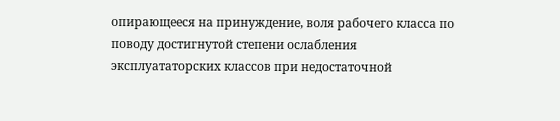опирающееся на принуждение, воля рабочего класса по поводу достигнутой степени ослабления эксплуататорских классов при недостаточной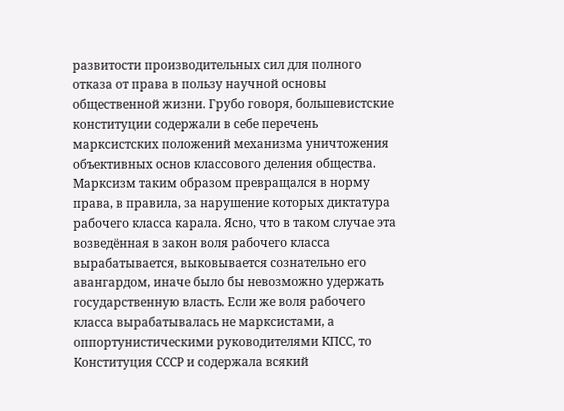развитости производительных сил для полного отказа от права в пользу научной основы общественной жизни. Грубо говоря, большевистские конституции содержали в себе перечень марксистских положений механизма уничтожения объективных основ классового деления общества. Марксизм таким образом превращался в норму права, в правила, за нарушение которых диктатура рабочего класса карала. Ясно, что в таком случае эта возведённая в закон воля рабочего класса вырабатывается, выковывается сознательно его авангардом, иначе было бы невозможно удержать государственную власть. Если же воля рабочего класса вырабатывалась не марксистами, а оппортунистическими руководителями КПСС, то Конституция СССР и содержала всякий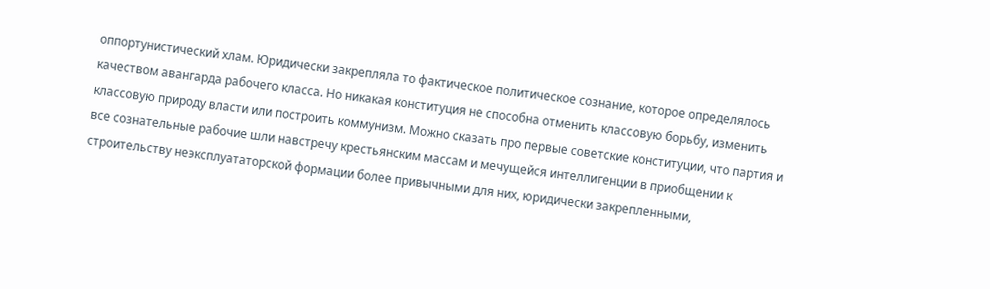оппортунистический хлам. Юридически закрепляла то фактическое политическое сознание, которое определялось качеством авангарда рабочего класса. Но никакая конституция не способна отменить классовую борьбу, изменить классовую природу власти или построить коммунизм. Можно сказать про первые советские конституции, что партия и все сознательные рабочие шли навстречу крестьянским массам и мечущейся интеллигенции в приобщении к строительству неэксплуататорской формации более привычными для них, юридически закрепленными,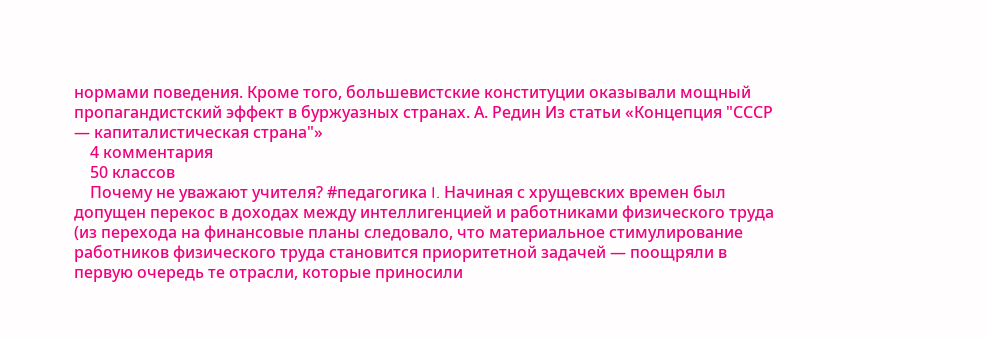нормами поведения. Кроме того, большевистские конституции оказывали мощный пропагандистский эффект в буржуазных странах. А. Редин Из статьи «Концепция "СССР — капиталистическая страна"»
    4 комментария
    50 классов
    Почему не уважают учителя? #педагогика I. Начиная с хрущевских времен был допущен перекос в доходах между интеллигенцией и работниками физического труда (из перехода на финансовые планы следовало, что материальное стимулирование работников физического труда становится приоритетной задачей — поощряли в первую очередь те отрасли, которые приносили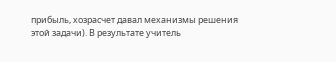прибыль, хозрасчет давал механизмы решения этой задачи). В результате учитель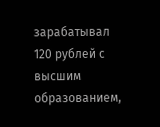зарабатывал 120 рублей с высшим образованием,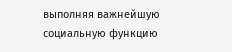выполняя важнейшую социальную функцию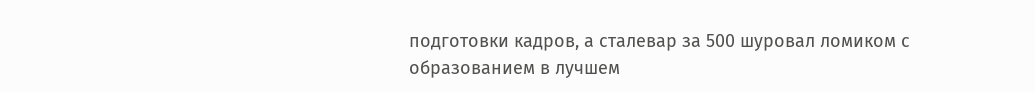подготовки кадров, а сталевар за 500 шуровал ломиком с образованием в лучшем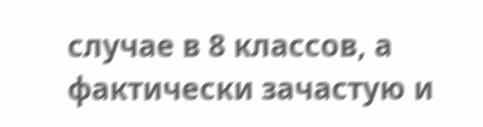случае в 8 классов, а фактически зачастую и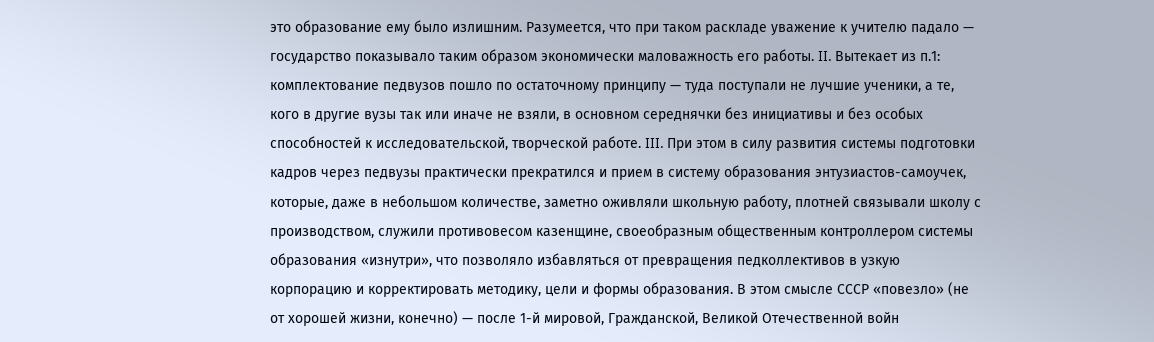это образование ему было излишним. Разумеется, что при таком раскладе уважение к учителю падало — государство показывало таким образом экономически маловажность его работы. II. Вытекает из п.1: комплектование педвузов пошло по остаточному принципу — туда поступали не лучшие ученики, а те, кого в другие вузы так или иначе не взяли, в основном середнячки без инициативы и без особых способностей к исследовательской, творческой работе. III. При этом в силу развития системы подготовки кадров через педвузы практически прекратился и прием в систему образования энтузиастов-самоучек, которые, даже в небольшом количестве, заметно оживляли школьную работу, плотней связывали школу с производством, служили противовесом казенщине, своеобразным общественным контроллером системы образования «изнутри», что позволяло избавляться от превращения педколлективов в узкую корпорацию и корректировать методику, цели и формы образования. В этом смысле СССР «повезло» (не от хорошей жизни, конечно) — после 1-й мировой, Гражданской, Великой Отечественной войн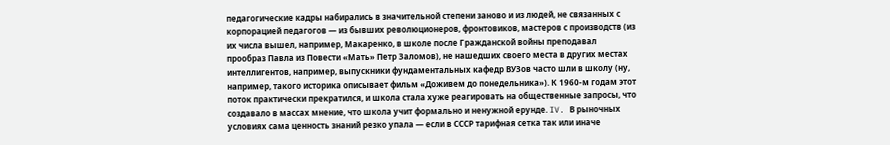педагогические кадры набирались в значительной степени заново и из людей, не связанных с корпорацией педагогов — из бывших революционеров, фронтовиков, мастеров с производств (из их числа вышел, например, Макаренко, в школе после Гражданской войны преподавал прообраз Павла из Повести «Мать» Петр Заломов), не нашедших своего места в других местах интеллигентов, например, выпускники фундаментальных кафедр ВУЗов часто шли в школу (ну, например, такого историка описывает фильм «Доживем до понедельника»). К 1960-м годам этот поток практически прекратился, и школа стала хуже реагировать на общественные запросы, что создавало в массах мнение, что школа учит формально и ненужной ерунде. IV. В рыночных условиях сама ценность знаний резко упала — если в СССР тарифная сетка так или иначе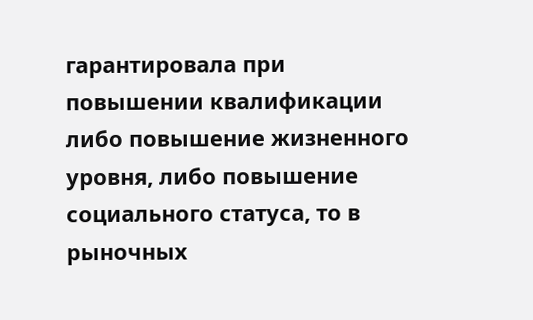гарантировала при повышении квалификации либо повышение жизненного уровня, либо повышение социального статуса, то в рыночных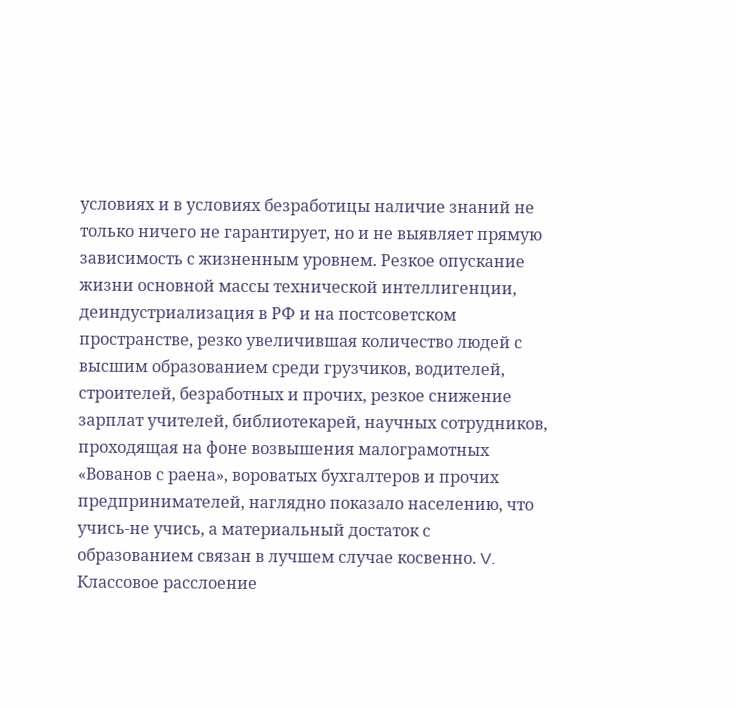условиях и в условиях безработицы наличие знаний не только ничего не гарантирует, но и не выявляет прямую зависимость с жизненным уровнем. Резкое опускание жизни основной массы технической интеллигенции, деиндустриализация в РФ и на постсоветском пространстве, резко увеличившая количество людей с высшим образованием среди грузчиков, водителей, строителей, безработных и прочих, резкое снижение зарплат учителей, библиотекарей, научных сотрудников, проходящая на фоне возвышения малограмотных «Вованов с раена», вороватых бухгалтеров и прочих предпринимателей, наглядно показало населению, что учись-не учись, а материальный достаток с образованием связан в лучшем случае косвенно. V. Классовое расслоение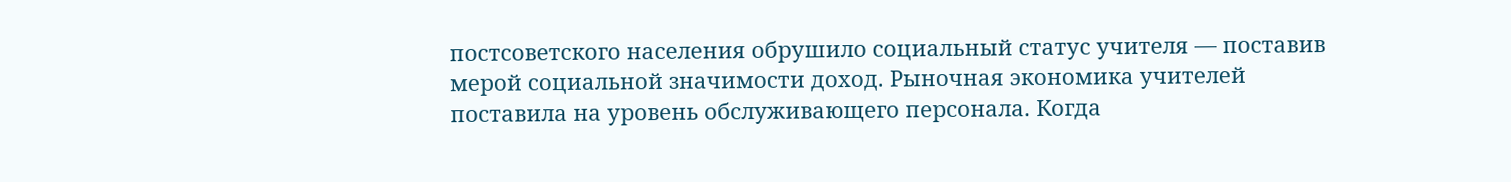постсоветского населения обрушило социальный статус учителя — поставив мерой социальной значимости доход. Рыночная экономика учителей поставила на уровень обслуживающего персонала. Когда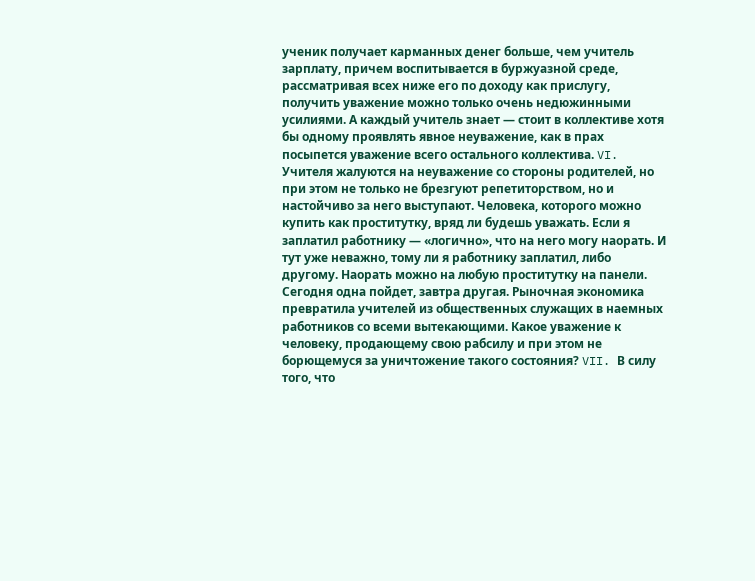ученик получает карманных денег больше, чем учитель зарплату, причем воспитывается в буржуазной среде, рассматривая всех ниже его по доходу как прислугу, получить уважение можно только очень недюжинными усилиями. А каждый учитель знает — стоит в коллективе хотя бы одному проявлять явное неуважение, как в прах посыпется уважение всего остального коллектива. VI. Учителя жалуются на неуважение со стороны родителей, но при этом не только не брезгуют репетиторством, но и настойчиво за него выступают. Человека, которого можно купить как проститутку, вряд ли будешь уважать. Если я заплатил работнику — «логично», что на него могу наорать. И тут уже неважно, тому ли я работнику заплатил, либо другому. Наорать можно на любую проститутку на панели. Сегодня одна пойдет, завтра другая. Рыночная экономика превратила учителей из общественных служащих в наемных работников со всеми вытекающими. Какое уважение к человеку, продающему свою рабсилу и при этом не борющемуся за уничтожение такого состояния? VII. В силу того, что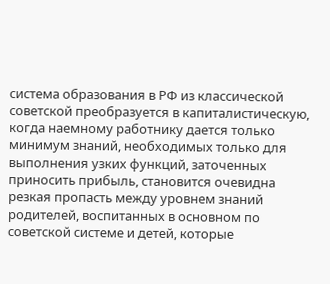система образования в РФ из классической советской преобразуется в капиталистическую, когда наемному работнику дается только минимум знаний, необходимых только для выполнения узких функций, заточенных приносить прибыль, становится очевидна резкая пропасть между уровнем знаний родителей, воспитанных в основном по советской системе и детей, которые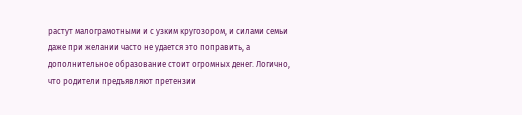растут малограмотными и с узким кругозором, и силами семьи даже при желании часто не удается это поправить, а дополнительное образование стоит огромных денег. Логично, что родители предъявляют претензии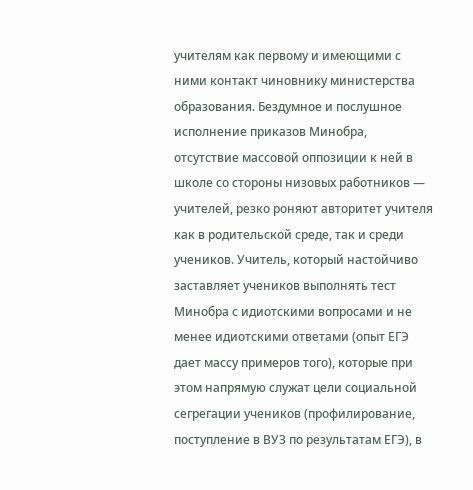учителям как первому и имеющими с ними контакт чиновнику министерства образования. Бездумное и послушное исполнение приказов Минобра, отсутствие массовой оппозиции к ней в школе со стороны низовых работников — учителей, резко роняют авторитет учителя как в родительской среде, так и среди учеников. Учитель, который настойчиво заставляет учеников выполнять тест Минобра с идиотскими вопросами и не менее идиотскими ответами (опыт ЕГЭ дает массу примеров того), которые при этом напрямую служат цели социальной сегрегации учеников (профилирование, поступление в ВУЗ по результатам ЕГЭ), в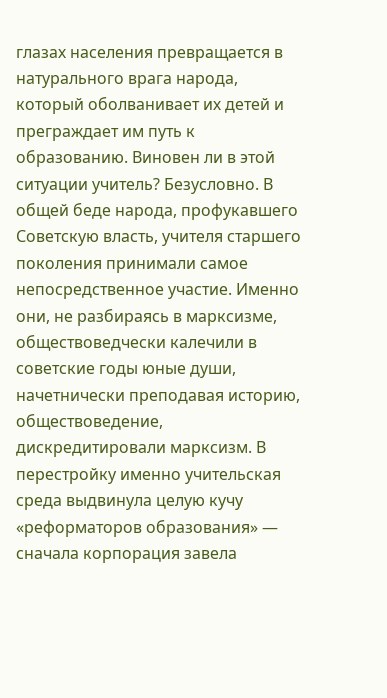глазах населения превращается в натурального врага народа, который оболванивает их детей и преграждает им путь к образованию. Виновен ли в этой ситуации учитель? Безусловно. В общей беде народа, профукавшего Советскую власть, учителя старшего поколения принимали самое непосредственное участие. Именно они, не разбираясь в марксизме, обществоведчески калечили в советские годы юные души, начетнически преподавая историю, обществоведение, дискредитировали марксизм. В перестройку именно учительская среда выдвинула целую кучу «реформаторов образования» — сначала корпорация завела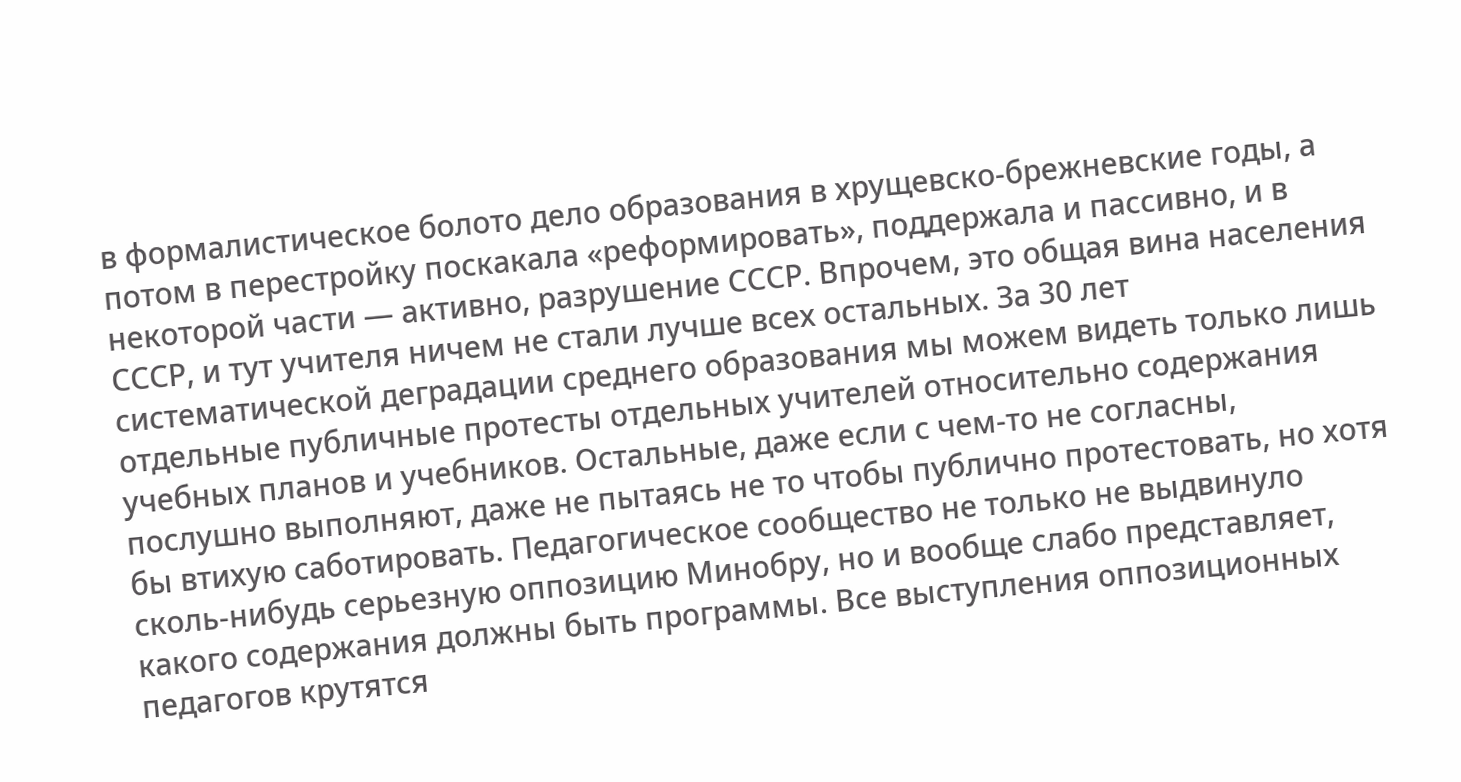в формалистическое болото дело образования в хрущевско-брежневские годы, а потом в перестройку поскакала «реформировать», поддержала и пассивно, и в некоторой части — активно, разрушение СССР. Впрочем, это общая вина населения СССР, и тут учителя ничем не стали лучше всех остальных. За 30 лет систематической деградации среднего образования мы можем видеть только лишь отдельные публичные протесты отдельных учителей относительно содержания учебных планов и учебников. Остальные, даже если с чем-то не согласны, послушно выполняют, даже не пытаясь не то чтобы публично протестовать, но хотя бы втихую саботировать. Педагогическое сообщество не только не выдвинуло сколь-нибудь серьезную оппозицию Минобру, но и вообще слабо представляет, какого содержания должны быть программы. Все выступления оппозиционных педагогов крутятся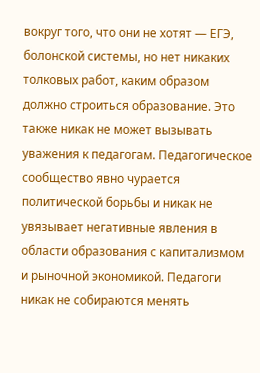вокруг того, что они не хотят — ЕГЭ, болонской системы, но нет никаких толковых работ, каким образом должно строиться образование. Это также никак не может вызывать уважения к педагогам. Педагогическое сообщество явно чурается политической борьбы и никак не увязывает негативные явления в области образования с капитализмом и рыночной экономикой. Педагоги никак не собираются менять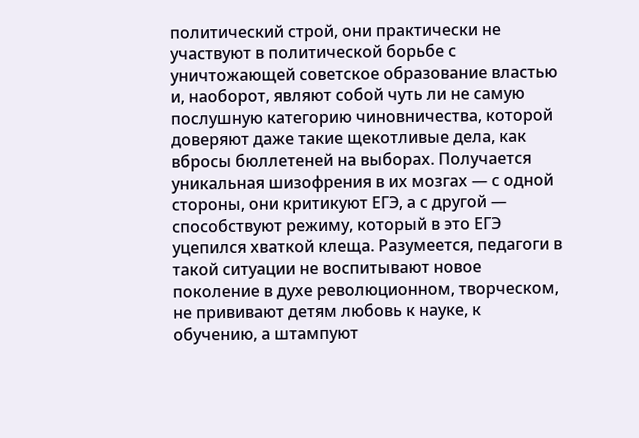политический строй, они практически не участвуют в политической борьбе с уничтожающей советское образование властью и, наоборот, являют собой чуть ли не самую послушную категорию чиновничества, которой доверяют даже такие щекотливые дела, как вбросы бюллетеней на выборах. Получается уникальная шизофрения в их мозгах — с одной стороны, они критикуют ЕГЭ, а с другой — способствуют режиму, который в это ЕГЭ уцепился хваткой клеща. Разумеется, педагоги в такой ситуации не воспитывают новое поколение в духе революционном, творческом, не прививают детям любовь к науке, к обучению, а штампуют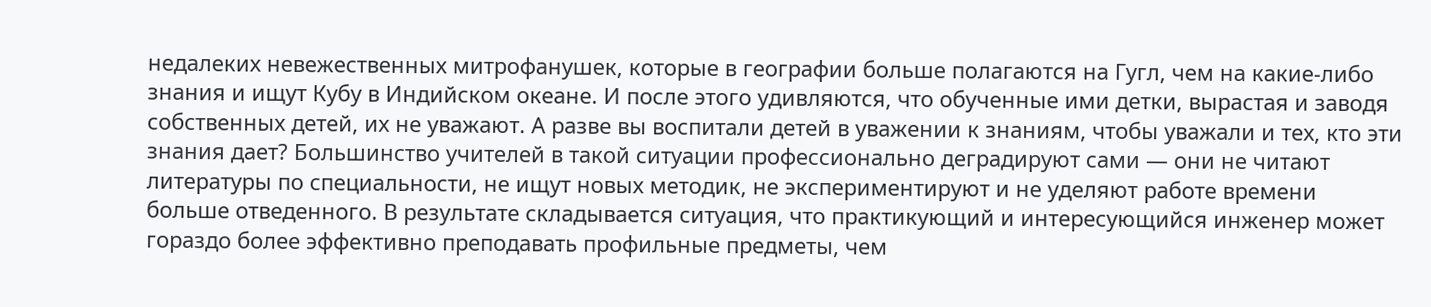недалеких невежественных митрофанушек, которые в географии больше полагаются на Гугл, чем на какие-либо знания и ищут Кубу в Индийском океане. И после этого удивляются, что обученные ими детки, вырастая и заводя собственных детей, их не уважают. А разве вы воспитали детей в уважении к знаниям, чтобы уважали и тех, кто эти знания дает? Большинство учителей в такой ситуации профессионально деградируют сами — они не читают литературы по специальности, не ищут новых методик, не экспериментируют и не уделяют работе времени больше отведенного. В результате складывается ситуация, что практикующий и интересующийся инженер может гораздо более эффективно преподавать профильные предметы, чем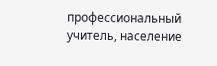профессиональный учитель, население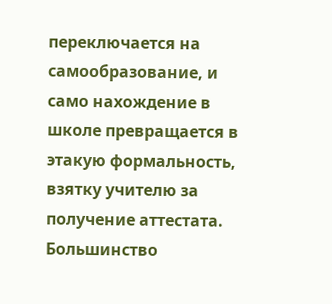переключается на самообразование, и само нахождение в школе превращается в этакую формальность, взятку учителю за получение аттестата. Большинство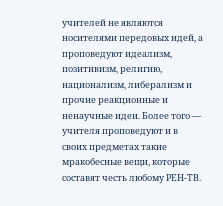учителей не являются носителями передовых идей, а проповедуют идеализм, позитивизм, религию, национализм, либерализм и прочие реакционные и ненаучные идеи. Более того — учителя проповедуют и в своих предметах такие мракобесные вещи, которые составят честь любому РЕН-ТВ.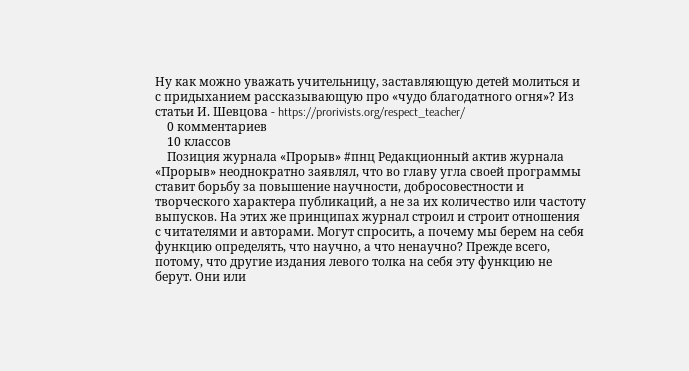Ну как можно уважать учительницу, заставляющую детей молиться и с придыханием рассказывающую про «чудо благодатного огня»? Из статьи И. Шевцова - https://prorivists.org/respect_teacher/
    0 комментариев
    10 классов
    Позиция журнала «Прорыв» #пнц Редакционный актив журнала «Прорыв» неоднократно заявлял, что во главу угла своей программы ставит борьбу за повышение научности, добросовестности и творческого характера публикаций, а не за их количество или частоту выпусков. На этих же принципах журнал строил и строит отношения с читателями и авторами. Могут спросить, а почему мы берем на себя функцию определять, что научно, а что ненаучно? Прежде всего, потому, что другие издания левого толка на себя эту функцию не берут. Они или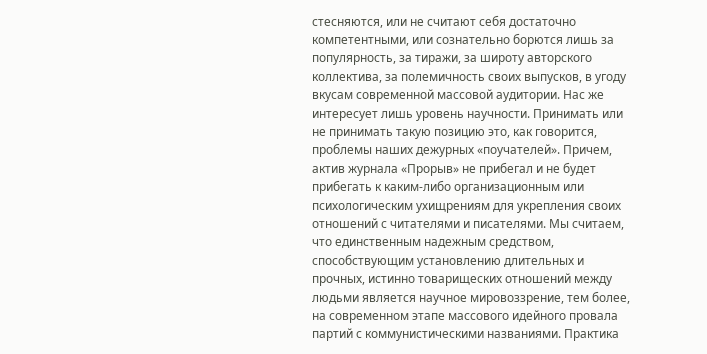стесняются, или не считают себя достаточно компетентными, или сознательно борются лишь за популярность, за тиражи, за широту авторского коллектива, за полемичность своих выпусков, в угоду вкусам современной массовой аудитории. Нас же интересует лишь уровень научности. Принимать или не принимать такую позицию это, как говорится, проблемы наших дежурных «поучателей». Причем, актив журнала «Прорыв» не прибегал и не будет прибегать к каким-либо организационным или психологическим ухищрениям для укрепления своих отношений с читателями и писателями. Мы считаем, что единственным надежным средством, способствующим установлению длительных и прочных, истинно товарищеских отношений между людьми является научное мировоззрение, тем более, на современном этапе массового идейного провала партий с коммунистическими названиями. Практика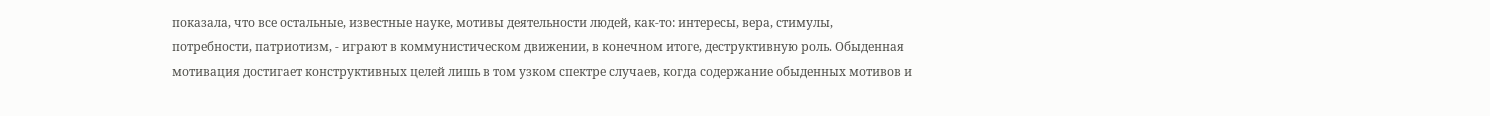показала, что все остальные, известные науке, мотивы деятельности людей, как-то: интересы, вера, стимулы, потребности, патриотизм, - играют в коммунистическом движении, в конечном итоге, деструктивную роль. Обыденная мотивация достигает конструктивных целей лишь в том узком спектре случаев, когда содержание обыденных мотивов и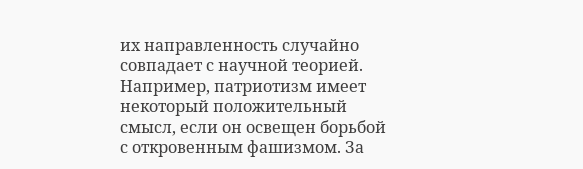их направленность случайно совпадает с научной теорией. Например, патриотизм имеет некоторый положительный смысл, если он освещен борьбой с откровенным фашизмом. За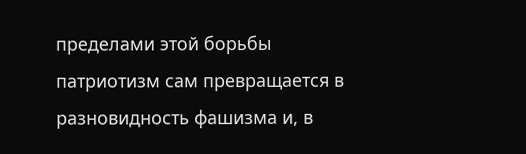пределами этой борьбы патриотизм сам превращается в разновидность фашизма и, в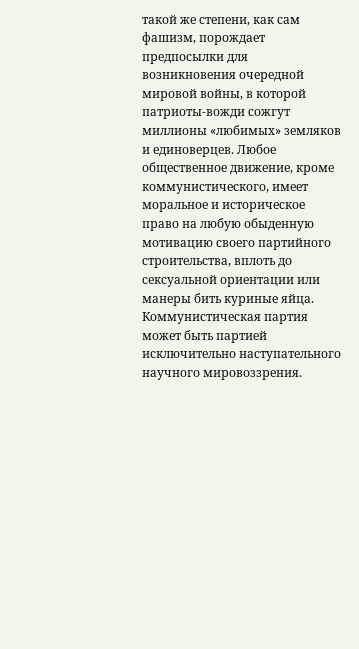такой же степени, как сам фашизм, порождает предпосылки для возникновения очередной мировой войны, в которой патриоты-вожди сожгут миллионы «любимых» земляков и единоверцев. Любое общественное движение, кроме коммунистического, имеет моральное и историческое право на любую обыденную мотивацию своего партийного строительства, вплоть до сексуальной ориентации или манеры бить куриные яйца. Коммунистическая партия может быть партией исключительно наступательного научного мировоззрения.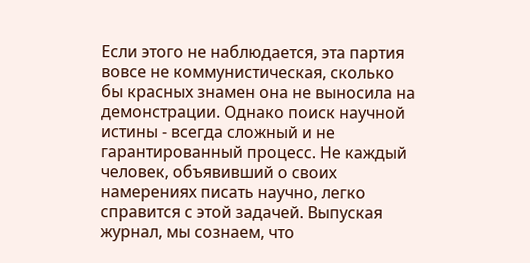Если этого не наблюдается, эта партия вовсе не коммунистическая, сколько бы красных знамен она не выносила на демонстрации. Однако поиск научной истины - всегда сложный и не гарантированный процесс. Не каждый человек, объявивший о своих намерениях писать научно, легко справится с этой задачей. Выпуская журнал, мы сознаем, что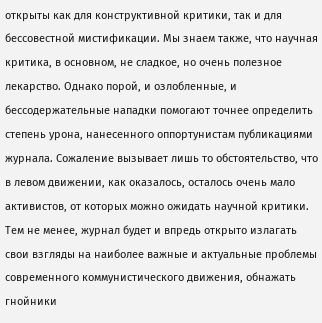открыты как для конструктивной критики, так и для бессовестной мистификации. Мы знаем также, что научная критика, в основном, не сладкое, но очень полезное лекарство. Однако порой, и озлобленные, и бессодержательные нападки помогают точнее определить степень урона, нанесенного оппортунистам публикациями журнала. Сожаление вызывает лишь то обстоятельство, что в левом движении, как оказалось, осталось очень мало активистов, от которых можно ожидать научной критики. Тем не менее, журнал будет и впредь открыто излагать свои взгляды на наиболее важные и актуальные проблемы современного коммунистического движения, обнажать гнойники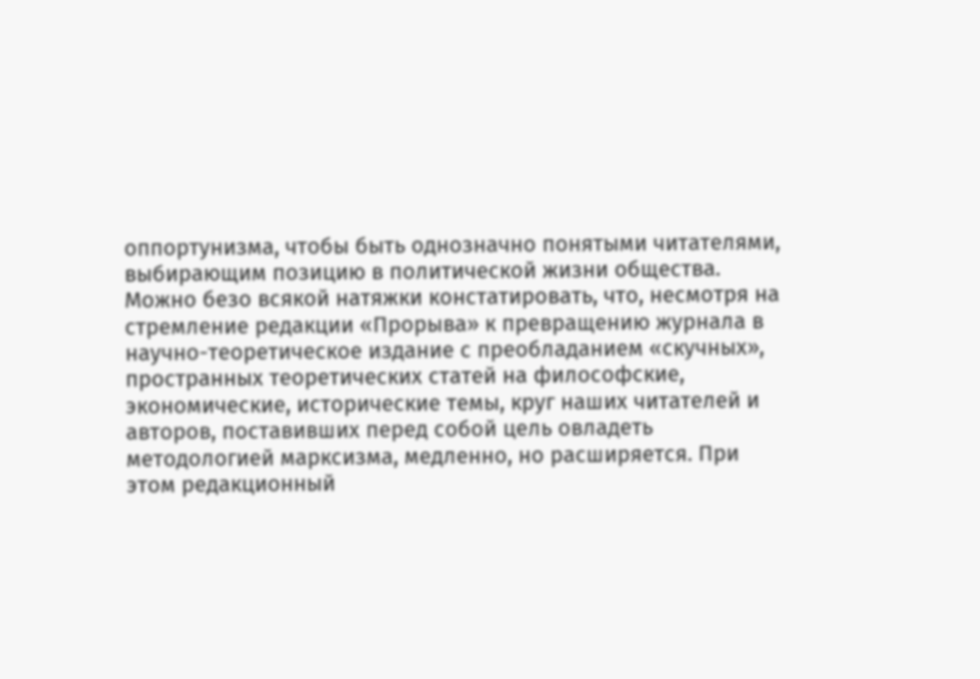оппортунизма, чтобы быть однозначно понятыми читателями, выбирающим позицию в политической жизни общества. Можно безо всякой натяжки констатировать, что, несмотря на стремление редакции «Прорыва» к превращению журнала в научно-теоретическое издание с преобладанием «скучных», пространных теоретических статей на философские, экономические, исторические темы, круг наших читателей и авторов, поставивших перед собой цель овладеть методологией марксизма, медленно, но расширяется. При этом редакционный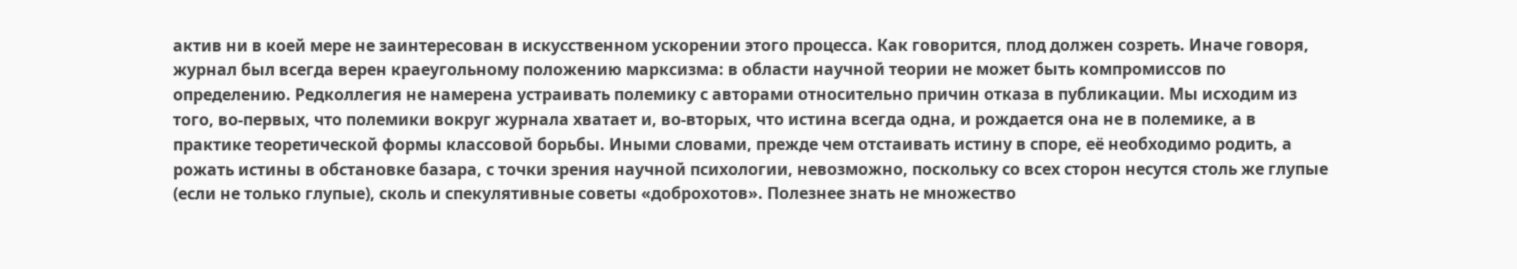актив ни в коей мере не заинтересован в искусственном ускорении этого процесса. Как говорится, плод должен созреть. Иначе говоря, журнал был всегда верен краеугольному положению марксизма: в области научной теории не может быть компромиссов по определению. Редколлегия не намерена устраивать полемику с авторами относительно причин отказа в публикации. Мы исходим из того, во-первых, что полемики вокруг журнала хватает и, во-вторых, что истина всегда одна, и рождается она не в полемике, а в практике теоретической формы классовой борьбы. Иными словами, прежде чем отстаивать истину в споре, её необходимо родить, а рожать истины в обстановке базара, с точки зрения научной психологии, невозможно, поскольку со всех сторон несутся столь же глупые (если не только глупые), сколь и спекулятивные советы «доброхотов». Полезнее знать не множество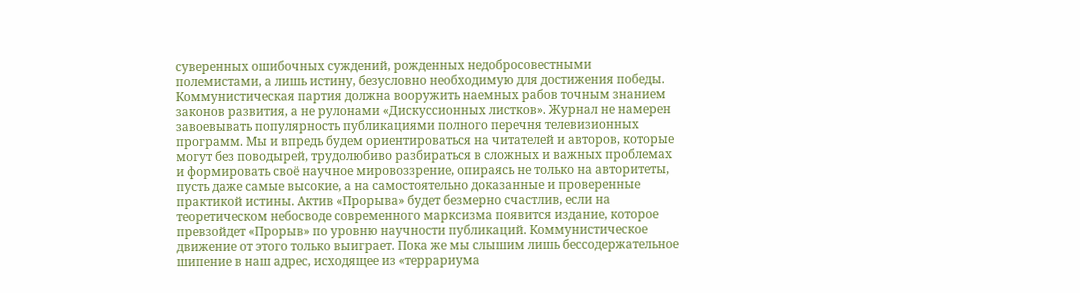суверенных ошибочных суждений, рожденных недобросовестными полемистами, а лишь истину, безусловно необходимую для достижения победы. Коммунистическая партия должна вооружить наемных рабов точным знанием законов развития, а не рулонами «Дискуссионных листков». Журнал не намерен завоевывать популярность публикациями полного перечня телевизионных программ. Мы и впредь будем ориентироваться на читателей и авторов, которые могут без поводырей, трудолюбиво разбираться в сложных и важных проблемах и формировать своё научное мировоззрение, опираясь не только на авторитеты, пусть даже самые высокие, а на самостоятельно доказанные и проверенные практикой истины. Актив «Прорыва» будет безмерно счастлив, если на теоретическом небосводе современного марксизма появится издание, которое превзойдет «Прорыв» по уровню научности публикаций. Коммунистическое движение от этого только выиграет. Пока же мы слышим лишь бессодержательное шипение в наш адрес, исходящее из «террариума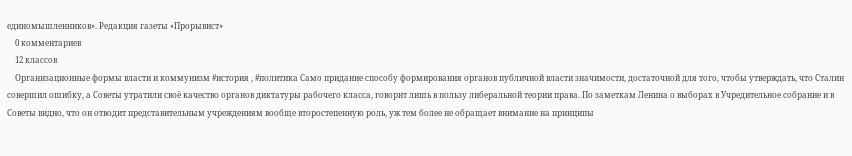единомышленников». Редакция газеты «Прорывист»
    0 комментариев
    12 классов
    Организационные формы власти и коммунизм #история , #политика Само придание способу формирования органов публичной власти значимости, достаточной для того, чтобы утверждать, что Сталин совершил ошибку, а Советы утратили своё качество органов диктатуры рабочего класса, говорит лишь в пользу либеральной теории права. По заметкам Ленина о выборах в Учредительное собрание и в Советы видно, что он отводит представительным учреждениям вообще второстепенную роль, уж тем более не обращает внимание на принципы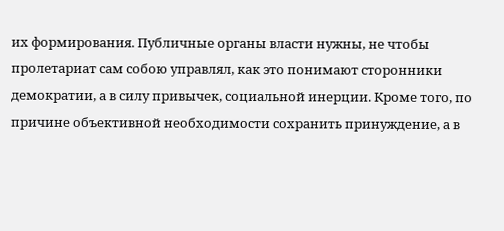их формирования. Публичные органы власти нужны, не чтобы пролетариат сам собою управлял, как это понимают сторонники демократии, а в силу привычек, социальной инерции. Кроме того, по причине объективной необходимости сохранить принуждение, а в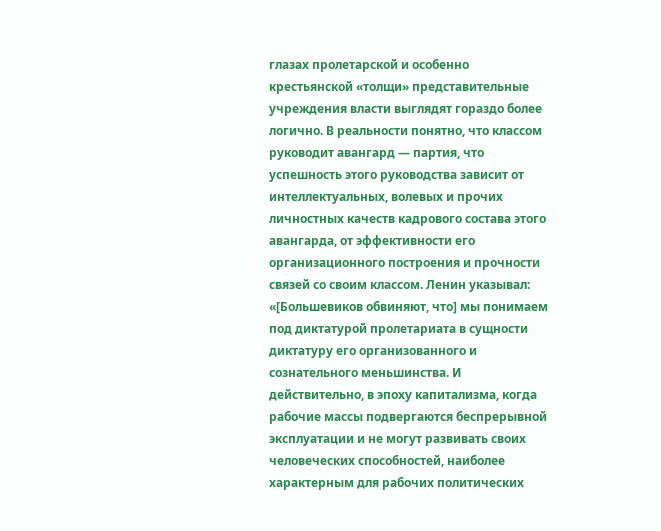глазах пролетарской и особенно крестьянской «толщи» представительные учреждения власти выглядят гораздо более логично. В реальности понятно, что классом руководит авангард — партия, что успешность этого руководства зависит от интеллектуальных, волевых и прочих личностных качеств кадрового состава этого авангарда, от эффективности его организационного построения и прочности связей со своим классом. Ленин указывал: «[Большевиков обвиняют, что] мы понимаем под диктатурой пролетариата в сущности диктатуру его организованного и сознательного меньшинства. И действительно, в эпоху капитализма, когда рабочие массы подвергаются беспрерывной эксплуатации и не могут развивать своих человеческих способностей, наиболее характерным для рабочих политических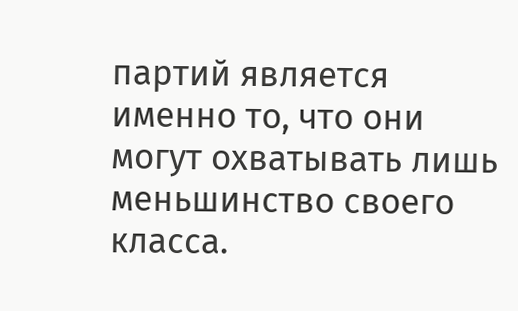партий является именно то, что они могут охватывать лишь меньшинство своего класса.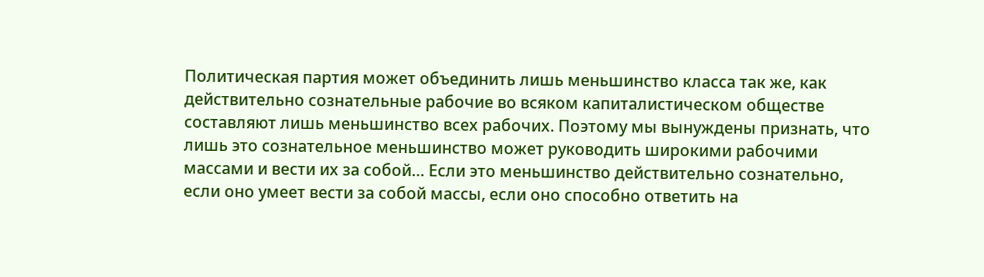Политическая партия может объединить лишь меньшинство класса так же, как действительно сознательные рабочие во всяком капиталистическом обществе составляют лишь меньшинство всех рабочих. Поэтому мы вынуждены признать, что лишь это сознательное меньшинство может руководить широкими рабочими массами и вести их за собой… Если это меньшинство действительно сознательно, если оно умеет вести за собой массы, если оно способно ответить на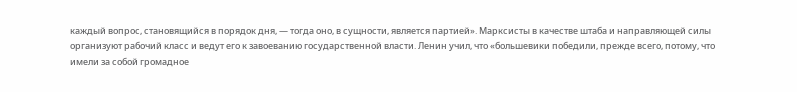каждый вопрос, становящийся в порядок дня, — тогда оно, в сущности, является партией». Марксисты в качестве штаба и направляющей силы организуют рабочий класс и ведут его к завоеванию государственной власти. Ленин учил, что «большевики победили, прежде всего, потому, что имели за собой громадное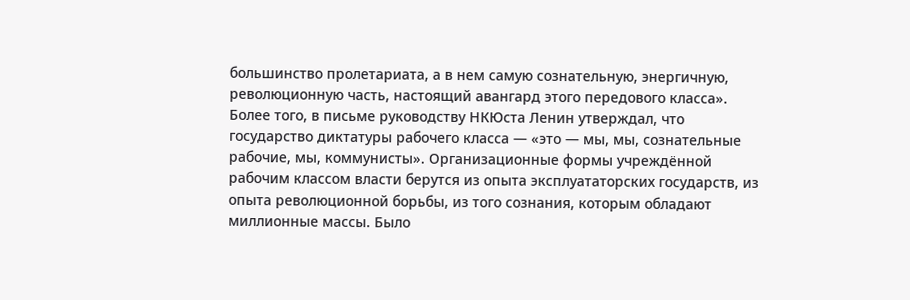большинство пролетариата, а в нем самую сознательную, энергичную, революционную часть, настоящий авангард этого передового класса». Более того, в письме руководству НКЮста Ленин утверждал, что государство диктатуры рабочего класса — «это — мы, мы, сознательные рабочие, мы, коммунисты». Организационные формы учреждённой рабочим классом власти берутся из опыта эксплуататорских государств, из опыта революционной борьбы, из того сознания, которым обладают миллионные массы. Было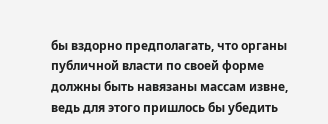бы вздорно предполагать, что органы публичной власти по своей форме должны быть навязаны массам извне, ведь для этого пришлось бы убедить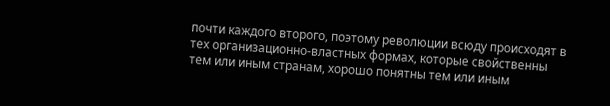почти каждого второго, поэтому революции всюду происходят в тех организационно-властных формах, которые свойственны тем или иным странам, хорошо понятны тем или иным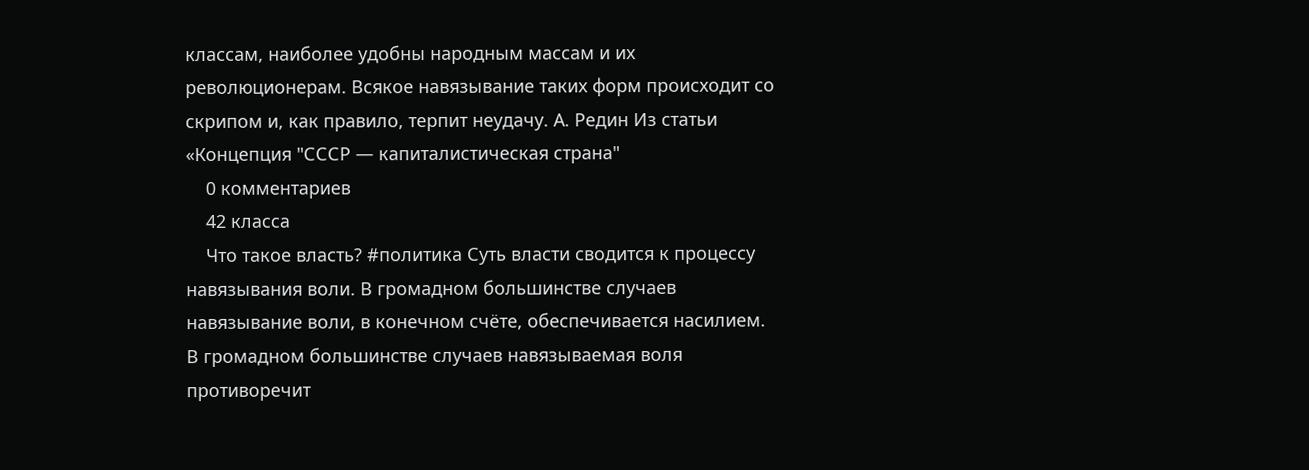классам, наиболее удобны народным массам и их революционерам. Всякое навязывание таких форм происходит со скрипом и, как правило, терпит неудачу. А. Редин Из статьи «Концепция "СССР — капиталистическая страна"
    0 комментариев
    42 класса
    Что такое власть? #политика Суть власти сводится к процессу навязывания воли. В громадном большинстве случаев навязывание воли, в конечном счёте, обеспечивается насилием. В громадном большинстве случаев навязываемая воля противоречит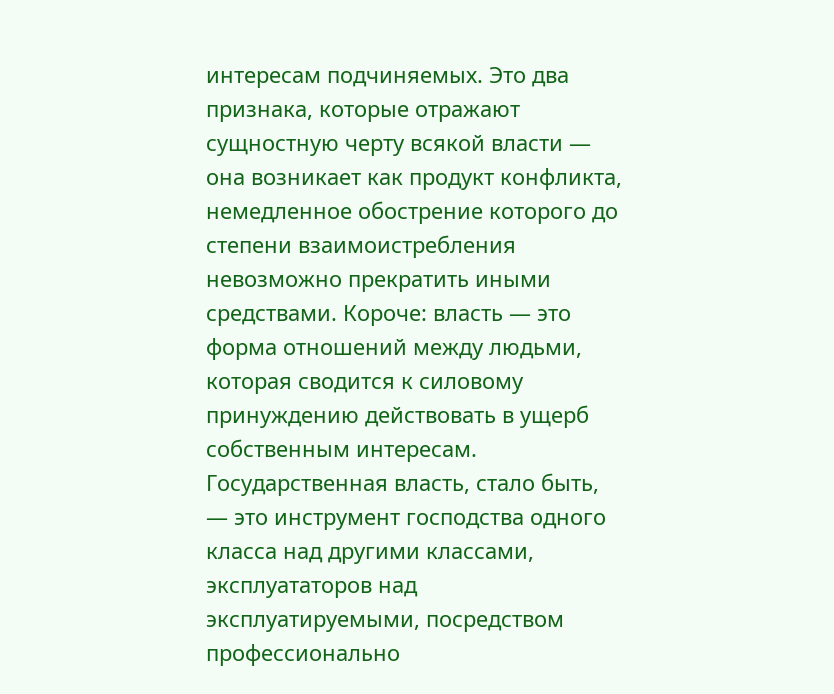интересам подчиняемых. Это два признака, которые отражают сущностную черту всякой власти — она возникает как продукт конфликта, немедленное обострение которого до степени взаимоистребления невозможно прекратить иными средствами. Короче: власть — это форма отношений между людьми, которая сводится к силовому принуждению действовать в ущерб собственным интересам. Государственная власть, стало быть, — это инструмент господства одного класса над другими классами, эксплуататоров над эксплуатируемыми, посредством профессионально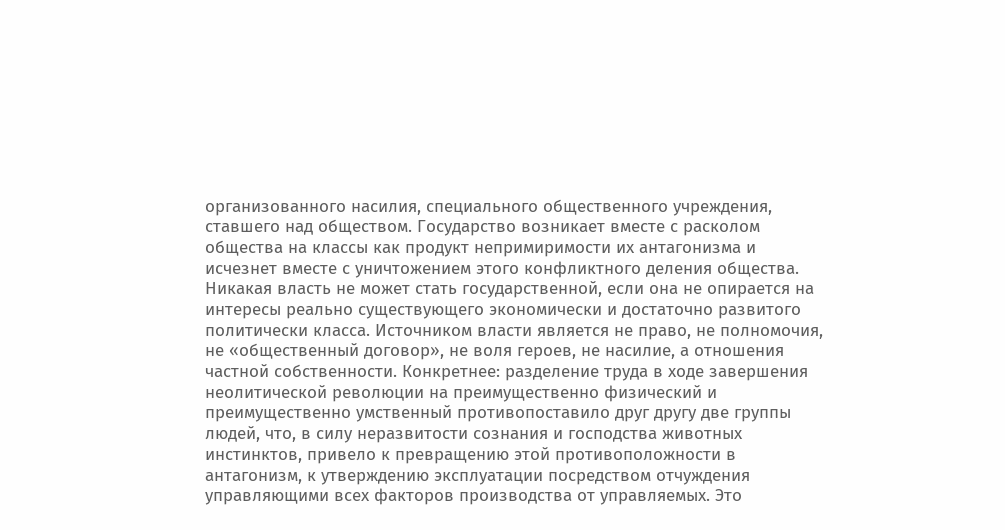организованного насилия, специального общественного учреждения, ставшего над обществом. Государство возникает вместе с расколом общества на классы как продукт непримиримости их антагонизма и исчезнет вместе с уничтожением этого конфликтного деления общества. Никакая власть не может стать государственной, если она не опирается на интересы реально существующего экономически и достаточно развитого политически класса. Источником власти является не право, не полномочия, не «общественный договор», не воля героев, не насилие, а отношения частной собственности. Конкретнее: разделение труда в ходе завершения неолитической революции на преимущественно физический и преимущественно умственный противопоставило друг другу две группы людей, что, в силу неразвитости сознания и господства животных инстинктов, привело к превращению этой противоположности в антагонизм, к утверждению эксплуатации посредством отчуждения управляющими всех факторов производства от управляемых. Это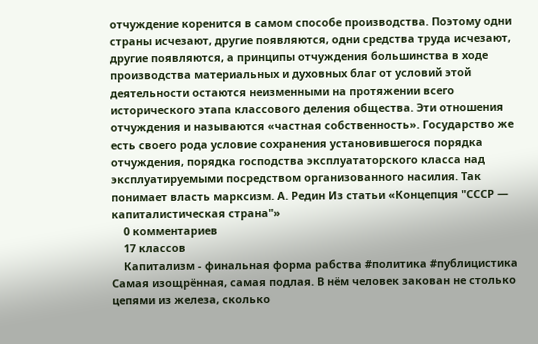отчуждение коренится в самом способе производства. Поэтому одни страны исчезают, другие появляются, одни средства труда исчезают, другие появляются, а принципы отчуждения большинства в ходе производства материальных и духовных благ от условий этой деятельности остаются неизменными на протяжении всего исторического этапа классового деления общества. Эти отношения отчуждения и называются «частная собственность». Государство же есть своего рода условие сохранения установившегося порядка отчуждения, порядка господства эксплуататорского класса над эксплуатируемыми посредством организованного насилия. Так понимает власть марксизм. А. Редин Из статьи «Концепция "СССР — капиталистическая страна"»
    0 комментариев
    17 классов
    Капитализм - финальная форма рабства #политика #публицистика Самая изощрённая, самая подлая. В нём человек закован не столько цепями из железа, сколько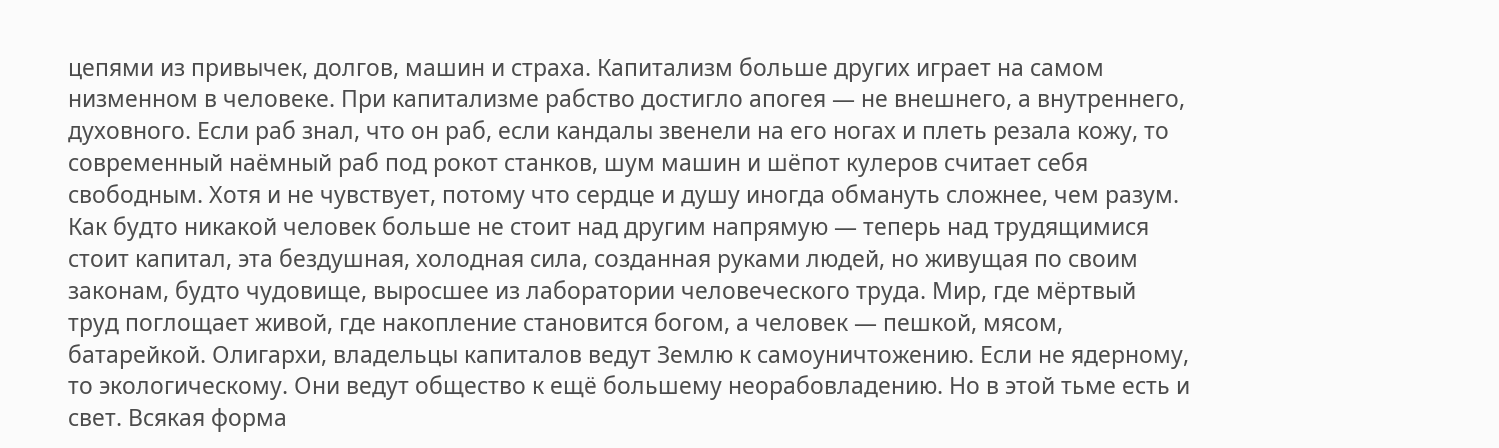цепями из привычек, долгов, машин и страха. Капитализм больше других играет на самом низменном в человеке. При капитализме рабство достигло апогея — не внешнего, а внутреннего, духовного. Если раб знал, что он раб, если кандалы звенели на его ногах и плеть резала кожу, то современный наёмный раб под рокот станков, шум машин и шёпот кулеров считает себя свободным. Хотя и не чувствует, потому что сердце и душу иногда обмануть сложнее, чем разум. Как будто никакой человек больше не стоит над другим напрямую — теперь над трудящимися стоит капитал, эта бездушная, холодная сила, созданная руками людей, но живущая по своим законам, будто чудовище, выросшее из лаборатории человеческого труда. Мир, где мёртвый труд поглощает живой, где накопление становится богом, а человек — пешкой, мясом, батарейкой. Олигархи, владельцы капиталов ведут Землю к самоуничтожению. Если не ядерному, то экологическому. Они ведут общество к ещё большему неорабовладению. Но в этой тьме есть и свет. Всякая форма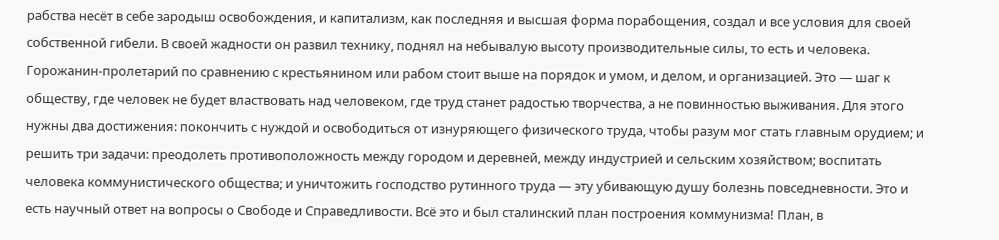рабства несёт в себе зародыш освобождения, и капитализм, как последняя и высшая форма порабощения, создал и все условия для своей собственной гибели. В своей жадности он развил технику, поднял на небывалую высоту производительные силы, то есть и человека. Горожанин-пролетарий по сравнению с крестьянином или рабом стоит выше на порядок и умом, и делом, и организацией. Это — шаг к обществу, где человек не будет властвовать над человеком, где труд станет радостью творчества, а не повинностью выживания. Для этого нужны два достижения: покончить с нуждой и освободиться от изнуряющего физического труда, чтобы разум мог стать главным орудием; и решить три задачи: преодолеть противоположность между городом и деревней, между индустрией и сельским хозяйством; воспитать человека коммунистического общества; и уничтожить господство рутинного труда — эту убивающую душу болезнь повседневности. Это и есть научный ответ на вопросы о Свободе и Справедливости. Всё это и был сталинский план построения коммунизма! План, в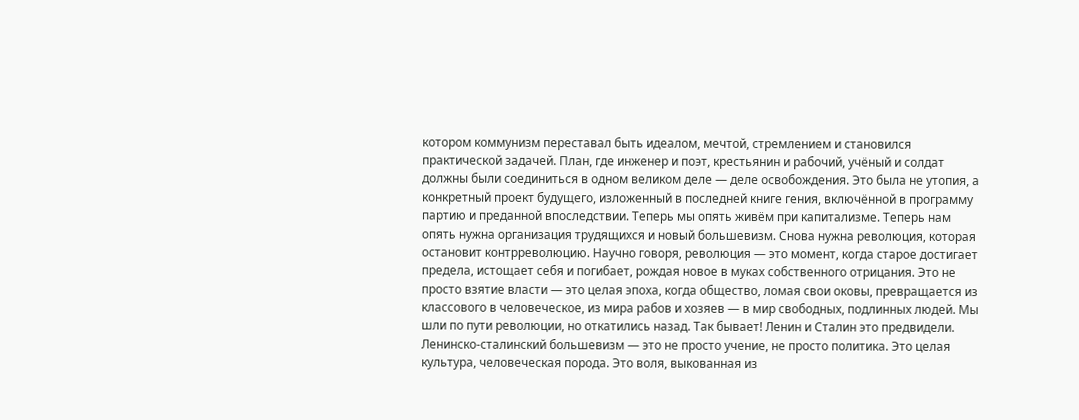котором коммунизм переставал быть идеалом, мечтой, стремлением и становился практической задачей. План, где инженер и поэт, крестьянин и рабочий, учёный и солдат должны были соединиться в одном великом деле — деле освобождения. Это была не утопия, а конкретный проект будущего, изложенный в последней книге гения, включённой в программу партию и преданной впоследствии. Теперь мы опять живём при капитализме. Теперь нам опять нужна организация трудящихся и новый большевизм. Снова нужна революция, которая остановит контрреволюцию. Научно говоря, революция — это момент, когда старое достигает предела, истощает себя и погибает, рождая новое в муках собственного отрицания. Это не просто взятие власти — это целая эпоха, когда общество, ломая свои оковы, превращается из классового в человеческое, из мира рабов и хозяев — в мир свободных, подлинных людей. Мы шли по пути революции, но откатились назад. Так бывает! Ленин и Сталин это предвидели. Ленинско-сталинский большевизм — это не просто учение, не просто политика. Это целая культура, человеческая порода. Это воля, выкованная из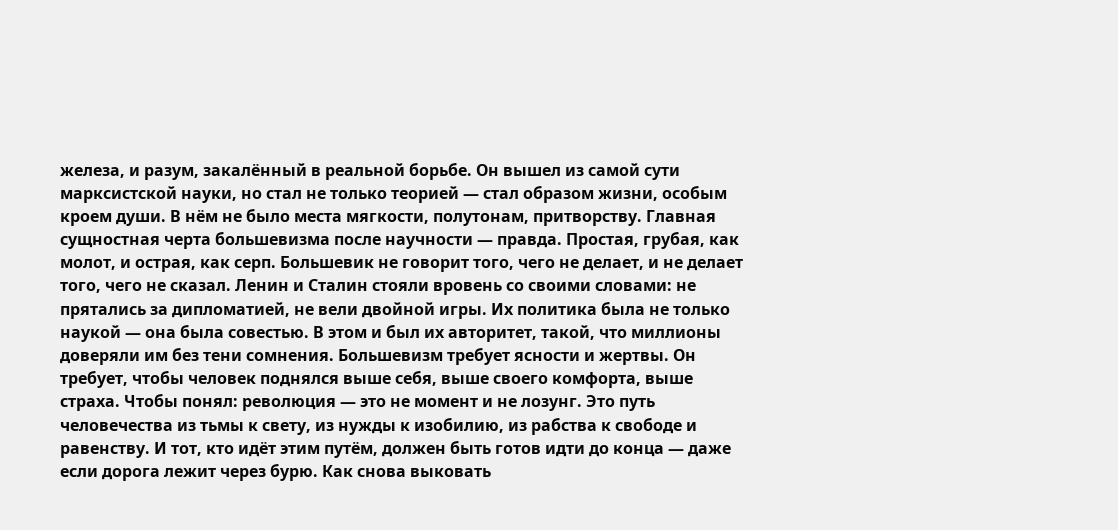железа, и разум, закалённый в реальной борьбе. Он вышел из самой сути марксистской науки, но стал не только теорией — стал образом жизни, особым кроем души. В нём не было места мягкости, полутонам, притворству. Главная сущностная черта большевизма после научности — правда. Простая, грубая, как молот, и острая, как серп. Большевик не говорит того, чего не делает, и не делает того, чего не сказал. Ленин и Сталин стояли вровень со своими словами: не прятались за дипломатией, не вели двойной игры. Их политика была не только наукой — она была совестью. В этом и был их авторитет, такой, что миллионы доверяли им без тени сомнения. Большевизм требует ясности и жертвы. Он требует, чтобы человек поднялся выше себя, выше своего комфорта, выше страха. Чтобы понял: революция — это не момент и не лозунг. Это путь человечества из тьмы к свету, из нужды к изобилию, из рабства к свободе и равенству. И тот, кто идёт этим путём, должен быть готов идти до конца — даже если дорога лежит через бурю. Как снова выковать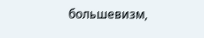большевизм,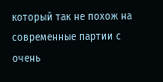который так не похож на современные партии с очень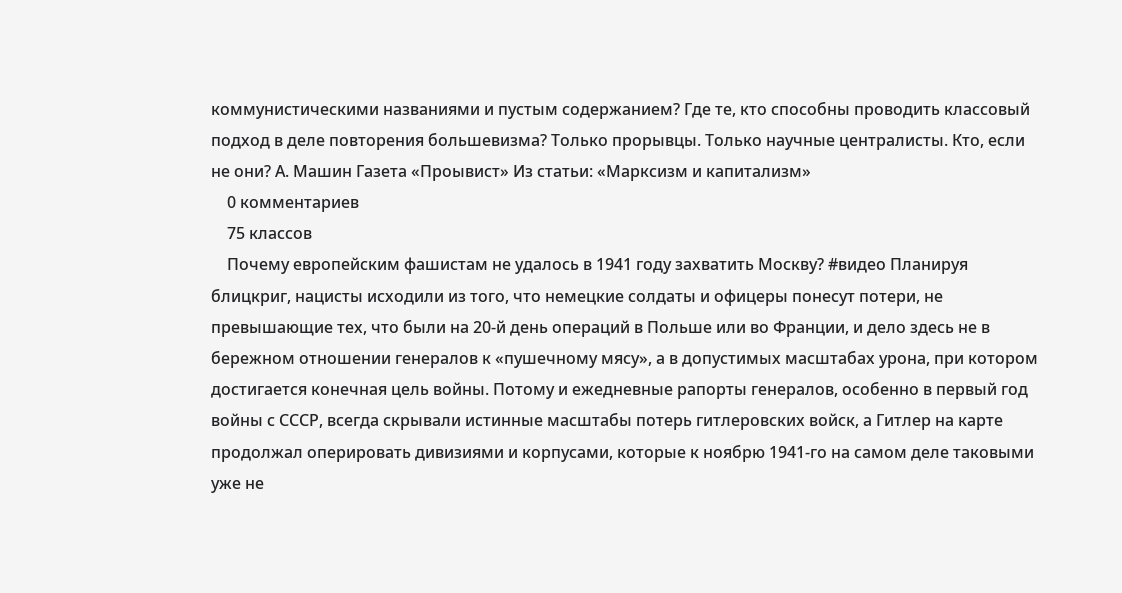коммунистическими названиями и пустым содержанием? Где те, кто способны проводить классовый подход в деле повторения большевизма? Только прорывцы. Только научные централисты. Кто, если не они? А. Машин Газета «Проывист» Из статьи: «Марксизм и капитализм»
    0 комментариев
    75 классов
    Почему европейским фашистам не удалось в 1941 году захватить Москву? #видео Планируя блицкриг, нацисты исходили из того, что немецкие солдаты и офицеры понесут потери, не превышающие тех, что были на 20-й день операций в Польше или во Франции, и дело здесь не в бережном отношении генералов к «пушечному мясу», а в допустимых масштабах урона, при котором достигается конечная цель войны. Потому и ежедневные рапорты генералов, особенно в первый год войны с СССР, всегда скрывали истинные масштабы потерь гитлеровских войск, а Гитлер на карте продолжал оперировать дивизиями и корпусами, которые к ноябрю 1941-го на самом деле таковыми уже не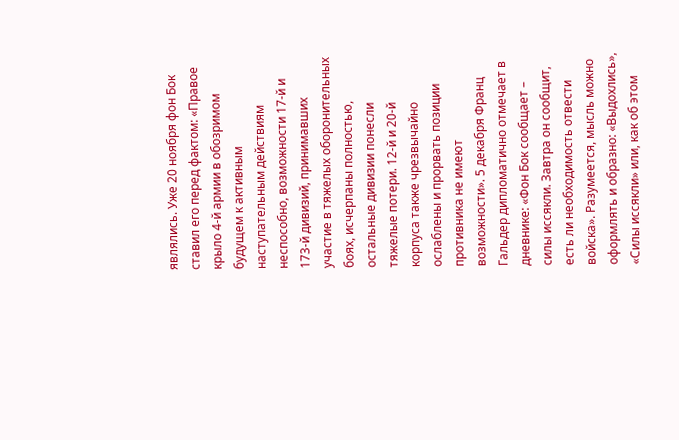являлись. Уже 20 ноября фон Бок ставил его перед фактом: «Правое крыло 4-й армии в обозримом будущем к активным наступательным действиям неспособно, возможности 17-й и 173-й дивизий, принимавших участие в тяжелых оборонительных боях, исчерпаны полностью, остальные дивизии понесли тяжелые потери. 12-й и 20-й корпуса также чрезвычайно ослаблены и прорвать позиции противника не имеют возможности». 5 декабря Франц Гальдер дипломатично отмечает в дневнике: «Фон Бок сообщает – силы иссякли. Завтра он сообщит, есть ли необходимость отвести войска». Разумеется, мысль можно оформлять и образно: «Выдохлись», «Силы иссякли» или, как об этом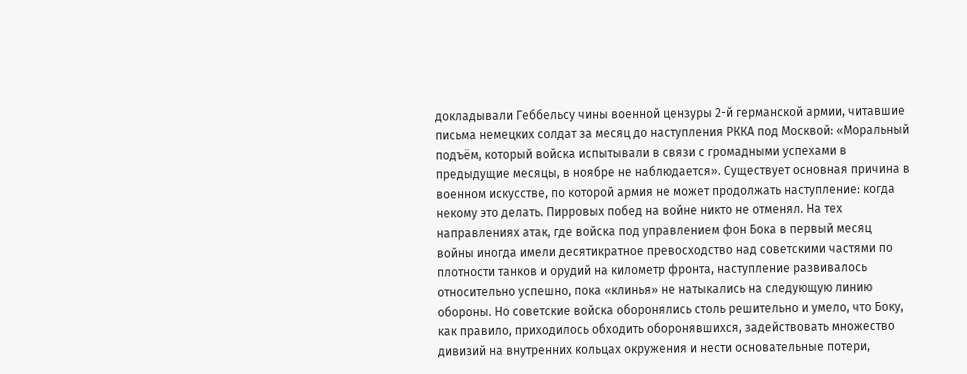докладывали Геббельсу чины военной цензуры 2-й германской армии, читавшие письма немецких солдат за месяц до наступления РККА под Москвой: «Моральный подъём, который войска испытывали в связи с громадными успехами в предыдущие месяцы, в ноябре не наблюдается». Существует основная причина в военном искусстве, по которой армия не может продолжать наступление: когда некому это делать. Пирровых побед на войне никто не отменял. На тех направлениях атак, где войска под управлением фон Бока в первый месяц войны иногда имели десятикратное превосходство над советскими частями по плотности танков и орудий на километр фронта, наступление развивалось относительно успешно, пока «клинья» не натыкались на следующую линию обороны. Но советские войска оборонялись столь решительно и умело, что Боку, как правило, приходилось обходить оборонявшихся, задействовать множество дивизий на внутренних кольцах окружения и нести основательные потери,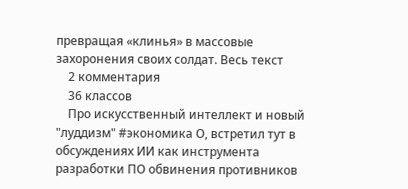превращая «клинья» в массовые захоронения своих солдат. Весь текст
    2 комментария
    36 классов
    Про искусственный интеллект и новый "луддизм" #экономика О, встретил тут в обсуждениях ИИ как инструмента разработки ПО обвинения противников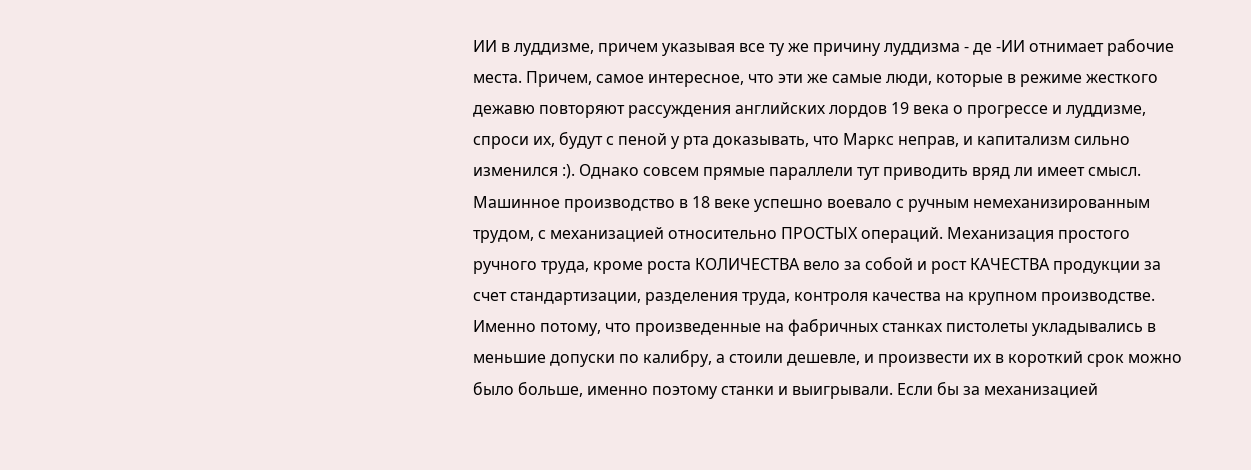ИИ в луддизме, причем указывая все ту же причину луддизма - де -ИИ отнимает рабочие места. Причем, самое интересное, что эти же самые люди, которые в режиме жесткого дежавю повторяют рассуждения английских лордов 19 века о прогрессе и луддизме, спроси их, будут с пеной у рта доказывать, что Маркс неправ, и капитализм сильно изменился :). Однако совсем прямые параллели тут приводить вряд ли имеет смысл. Машинное производство в 18 веке успешно воевало с ручным немеханизированным трудом, с механизацией относительно ПРОСТЫХ операций. Механизация простого ручного труда, кроме роста КОЛИЧЕСТВА вело за собой и рост КАЧЕСТВА продукции за счет стандартизации, разделения труда, контроля качества на крупном производстве. Именно потому, что произведенные на фабричных станках пистолеты укладывались в меньшие допуски по калибру, а стоили дешевле, и произвести их в короткий срок можно было больше, именно поэтому станки и выигрывали. Если бы за механизацией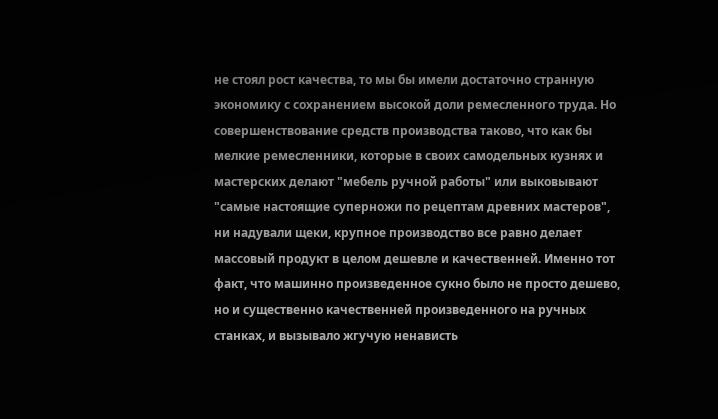не стоял рост качества, то мы бы имели достаточно странную экономику с сохранением высокой доли ремесленного труда. Но совершенствование средств производства таково, что как бы мелкие ремесленники, которые в своих самодельных кузнях и мастерских делают "мебель ручной работы" или выковывают "самые настоящие суперножи по рецептам древних мастеров", ни надували щеки, крупное производство все равно делает массовый продукт в целом дешевле и качественней. Именно тот факт, что машинно произведенное сукно было не просто дешево, но и существенно качественней произведенного на ручных станках, и вызывало жгучую ненависть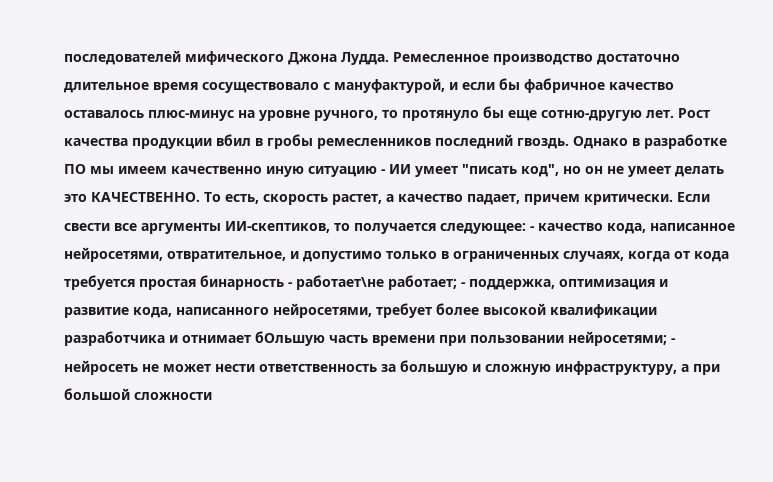последователей мифического Джона Лудда. Ремесленное производство достаточно длительное время сосуществовало с мануфактурой, и если бы фабричное качество оставалось плюс-минус на уровне ручного, то протянуло бы еще сотню-другую лет. Рост качества продукции вбил в гробы ремесленников последний гвоздь. Однако в разработке ПО мы имеем качественно иную ситуацию - ИИ умеет "писать код", но он не умеет делать это КАЧЕСТВЕННО. То есть, скорость растет, а качество падает, причем критически. Если свести все аргументы ИИ-скептиков, то получается следующее: - качество кода, написанное нейросетями, отвратительное, и допустимо только в ограниченных случаях, когда от кода требуется простая бинарность - работает\не работает; - поддержка, оптимизация и развитие кода, написанного нейросетями, требует более высокой квалификации разработчика и отнимает бОльшую часть времени при пользовании нейросетями; - нейросеть не может нести ответственность за большую и сложную инфраструктуру, а при большой сложности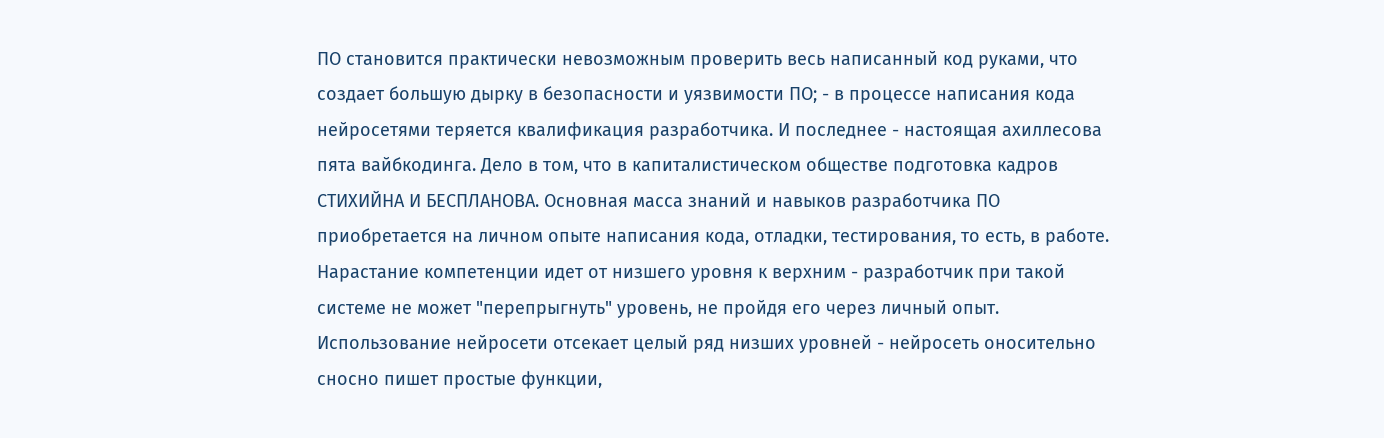ПО становится практически невозможным проверить весь написанный код руками, что создает большую дырку в безопасности и уязвимости ПО; - в процессе написания кода нейросетями теряется квалификация разработчика. И последнее - настоящая ахиллесова пята вайбкодинга. Дело в том, что в капиталистическом обществе подготовка кадров СТИХИЙНА И БЕСПЛАНОВА. Основная масса знаний и навыков разработчика ПО приобретается на личном опыте написания кода, отладки, тестирования, то есть, в работе. Нарастание компетенции идет от низшего уровня к верхним - разработчик при такой системе не может "перепрыгнуть" уровень, не пройдя его через личный опыт. Использование нейросети отсекает целый ряд низших уровней - нейросеть оносительно сносно пишет простые функции,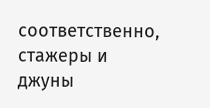соответственно, стажеры и джуны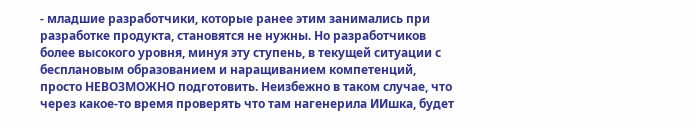- младшие разработчики, которые ранее этим занимались при разработке продукта, становятся не нужны. Но разработчиков более высокого уровня, минуя эту ступень, в текущей ситуации с бесплановым образованием и наращиванием компетенций, просто НЕВОЗМОЖНО подготовить. Неизбежно в таком случае, что через какое-то время проверять что там нагенерила ИИшка, будет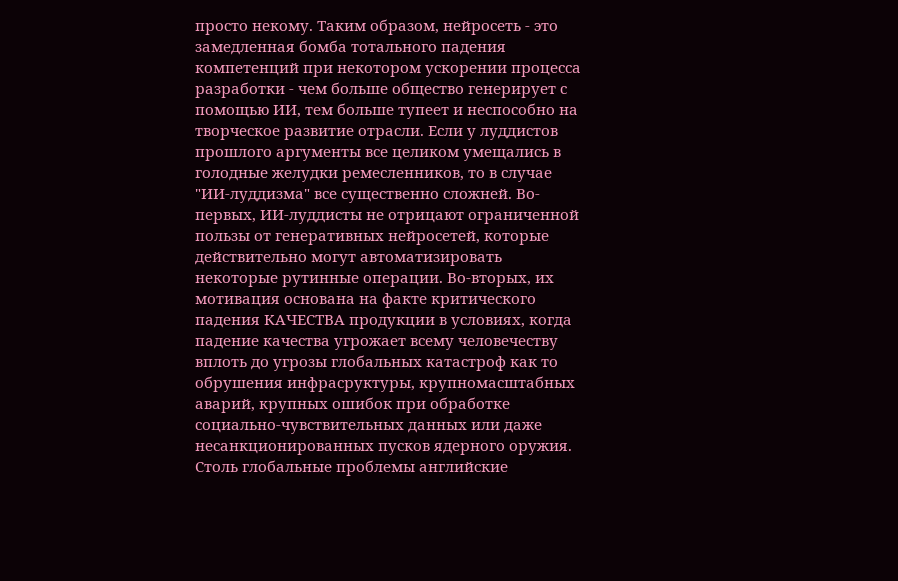просто некому. Таким образом, нейросеть - это замедленная бомба тотального падения компетенций при некотором ускорении процесса разработки - чем больше общество генерирует с помощью ИИ, тем больше тупеет и неспособно на творческое развитие отрасли. Если у луддистов прошлого аргументы все целиком умещались в голодные желудки ремесленников, то в случае "ИИ-луддизма" все существенно сложней. Во-первых, ИИ-луддисты не отрицают ограниченной пользы от генеративных нейросетей, которые действительно могут автоматизировать некоторые рутинные операции. Во-вторых, их мотивация основана на факте критического падения КАЧЕСТВА продукции в условиях, когда падение качества угрожает всему человечеству вплоть до угрозы глобальных катастроф как то обрушения инфрасруктуры, крупномасштабных аварий, крупных ошибок при обработке социально-чувствительных данных или даже несанкционированных пусков ядерного оружия. Столь глобальные проблемы английские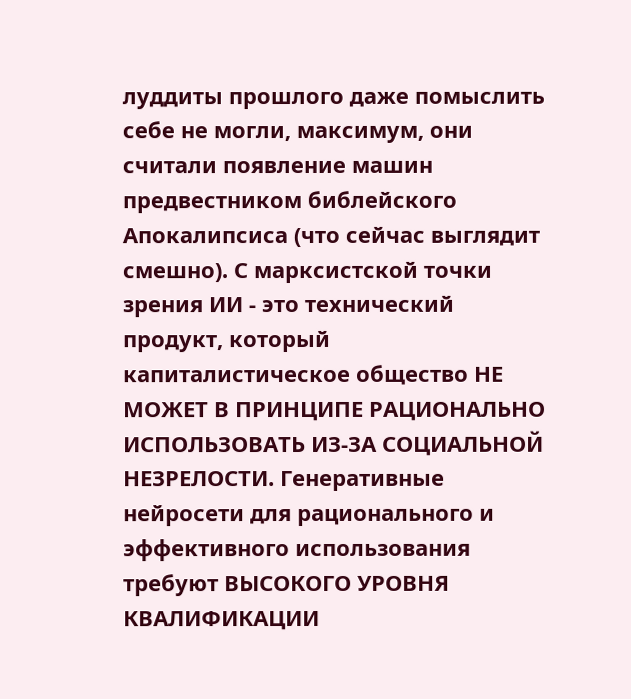луддиты прошлого даже помыслить себе не могли, максимум, они считали появление машин предвестником библейского Апокалипсиса (что сейчас выглядит смешно). С марксистской точки зрения ИИ - это технический продукт, который капиталистическое общество НЕ МОЖЕТ В ПРИНЦИПЕ РАЦИОНАЛЬНО ИСПОЛЬЗОВАТЬ ИЗ-ЗА СОЦИАЛЬНОЙ НЕЗРЕЛОСТИ. Генеративные нейросети для рационального и эффективного использования требуют ВЫСОКОГО УРОВНЯ КВАЛИФИКАЦИИ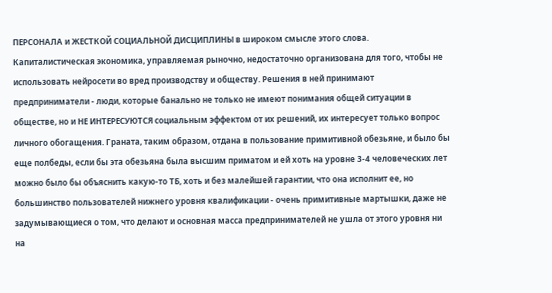ПЕРСОНАЛА и ЖЕСТКОЙ СОЦИАЛЬНОЙ ДИСЦИПЛИНЫ в широком смысле этого слова. Капиталистическая экономика, управляемая рыночно, недостаточно организована для того, чтобы не использовать нейросети во вред производству и обществу. Решения в ней принимают предприниматели - люди, которые банально не только не имеют понимания общей ситуации в обществе, но и НЕ ИНТЕРЕСУЮТСЯ социальным эффектом от их решений, их интересует только вопрос личного обогащения. Граната, таким образом, отдана в пользование примитивной обезьяне, и было бы еще полбеды, если бы эта обезьяна была высшим приматом и ей хоть на уровне 3-4 человеческих лет можно было бы объяснить какую-то ТБ, хоть и без малейшей гарантии, что она исполнит ее, но большинство пользователей нижнего уровня квалификации - очень примитивные мартышки, даже не задумывающиеся о том, что делают и основная масса предпринимателей не ушла от этого уровня ни на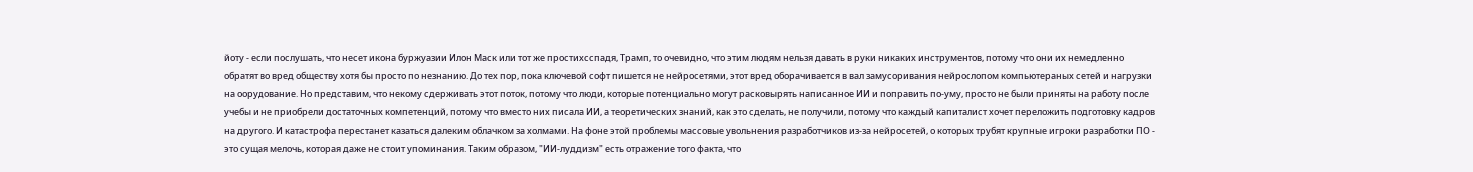йоту - если послушать, что несет икона буржуазии Илон Маск или тот же простихсспадя, Трамп, то очевидно, что этим людям нельзя давать в руки никаких инструментов, потому что они их немедленно обратят во вред обществу хотя бы просто по незнанию. До тех пор, пока ключевой софт пишется не нейросетями, этот вред оборачивается в вал замусоривания нейрослопом компьютераных сетей и нагрузки на оорудование. Но представим, что некому сдерживать этот поток, потому что люди, которые потенциально могут расковырять написанное ИИ и поправить по-уму, просто не были приняты на работу после учебы и не приобрели достаточных компетенций, потому что вместо них писала ИИ, а теоретических знаний, как это сделать, не получили, потому что каждый капиталист хочет переложить подготовку кадров на другого. И катастрофа перестанет казаться далеким облачком за холмами. На фоне этой проблемы массовые увольнения разработчиков из-за нейросетей, о которых трубят крупные игроки разработки ПО - это сущая мелочь, которая даже не стоит упоминания. Таким образом, "ИИ-луддизм" есть отражение того факта, что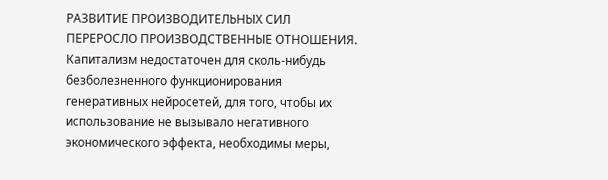РАЗВИТИЕ ПРОИЗВОДИТЕЛЬНЫХ СИЛ ПЕРЕРОСЛО ПРОИЗВОДСТВЕННЫЕ ОТНОШЕНИЯ. Капитализм недостаточен для сколь-нибудь безболезненного функционирования генеративных нейросетей, для того, чтобы их использование не вызывало негативного экономического эффекта, необходимы меры,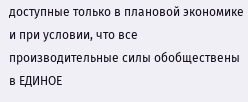доступные только в плановой экономике и при условии, что все производительные силы обобществены в ЕДИНОЕ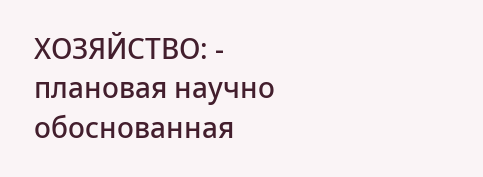ХОЗЯЙСТВО: - плановая научно обоснованная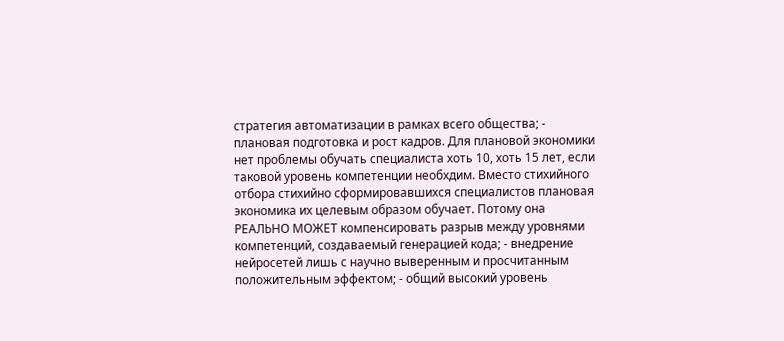стратегия автоматизации в рамках всего общества; - плановая подготовка и рост кадров. Для плановой экономики нет проблемы обучать специалиста хоть 10, хоть 15 лет, если таковой уровень компетенции необхдим. Вместо стихийного отбора стихийно сформировавшихся специалистов плановая экономика их целевым образом обучает. Потому она РЕАЛЬНО МОЖЕТ компенсировать разрыв между уровнями компетенций, создаваемый генерацией кода; - внедрение нейросетей лишь с научно выверенным и просчитанным положительным эффектом; - общий высокий уровень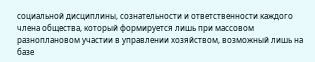социальной дисциплины, сознательности и ответственности каждого члена общества, который формируется лишь при массовом разноплановом участии в управлении хозяйством, возможный лишь на базе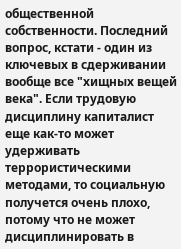общественной собственности. Последний вопрос, кстати - один из ключевых в сдерживании вообще все "хищных вещей века". Если трудовую дисциплину капиталист еще как-то может удерживать террористическими методами, то социальную получется очень плохо, потому что не может дисциплинировать в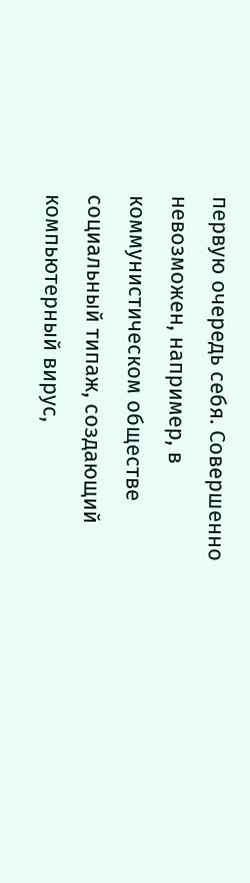первую очередь себя. Совершенно невозможен, например, в коммунистическом обществе социальный типаж, создающий компьютерный вирус,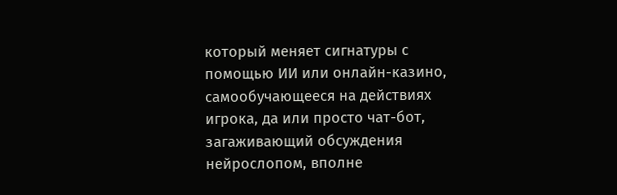который меняет сигнатуры с помощью ИИ или онлайн-казино, самообучающееся на действиях игрока, да или просто чат-бот, загаживающий обсуждения нейрослопом, вполне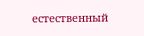естественный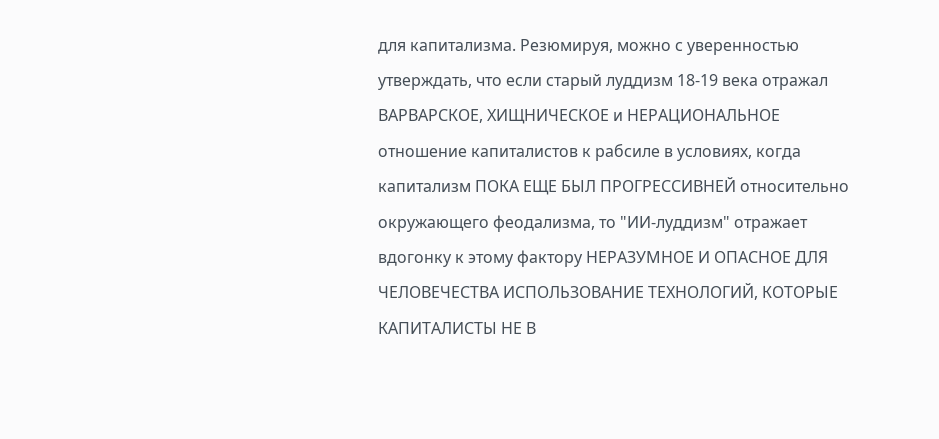для капитализма. Резюмируя, можно с уверенностью утверждать, что если старый луддизм 18-19 века отражал ВАРВАРСКОЕ, ХИЩНИЧЕСКОЕ и НЕРАЦИОНАЛЬНОЕ отношение капиталистов к рабсиле в условиях, когда капитализм ПОКА ЕЩЕ БЫЛ ПРОГРЕССИВНЕЙ относительно окружающего феодализма, то "ИИ-луддизм" отражает вдогонку к этому фактору НЕРАЗУМНОЕ И ОПАСНОЕ ДЛЯ ЧЕЛОВЕЧЕСТВА ИСПОЛЬЗОВАНИЕ ТЕХНОЛОГИЙ, КОТОРЫЕ КАПИТАЛИСТЫ НЕ В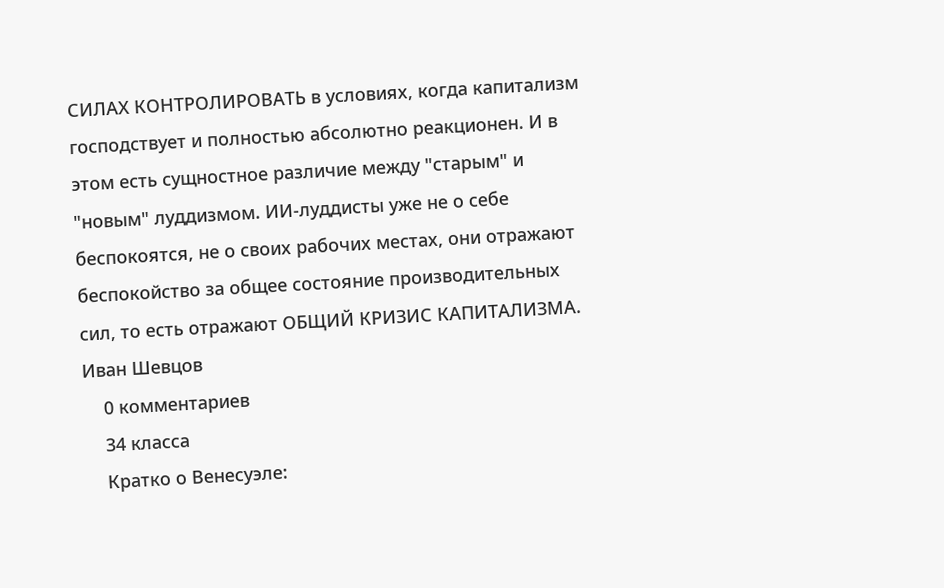СИЛАХ КОНТРОЛИРОВАТЬ в условиях, когда капитализм господствует и полностью абсолютно реакционен. И в этом есть сущностное различие между "старым" и "новым" луддизмом. ИИ-луддисты уже не о себе беспокоятся, не о своих рабочих местах, они отражают беспокойство за общее состояние производительных сил, то есть отражают ОБЩИЙ КРИЗИС КАПИТАЛИЗМА. Иван Шевцов
    0 комментариев
    34 класса
    Кратко о Венесуэле: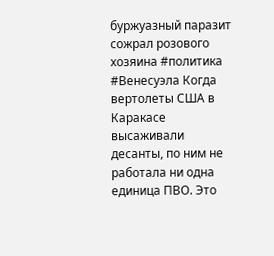буржуазный паразит сожрал розового хозяина #политика #Венесуэла Когда вертолеты США в Каракасе высаживали десанты, по ним не работала ни одна единица ПВО. Это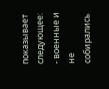показывает следующее: - военные и не собирались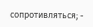сопротивляться; -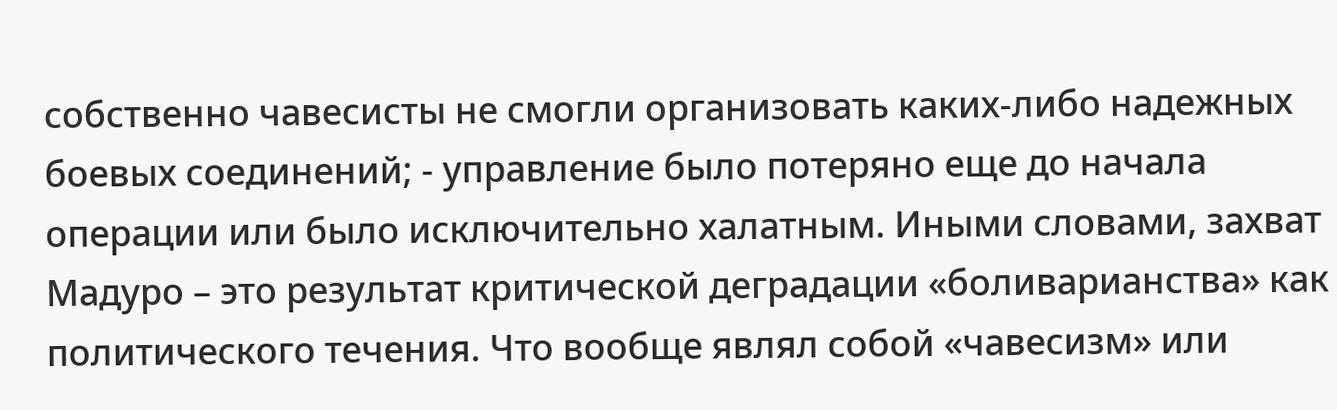собственно чавесисты не смогли организовать каких-либо надежных боевых соединений; - управление было потеряно еще до начала операции или было исключительно халатным. Иными словами, захват Мадуро – это результат критической деградации «боливарианства» как политического течения. Что вообще являл собой «чавесизм» или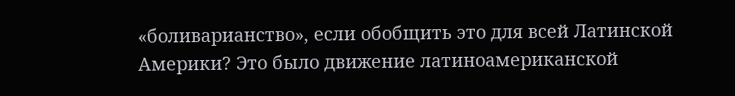«боливарианство», если обобщить это для всей Латинской Америки? Это было движение латиноамериканской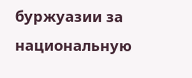буржуазии за национальную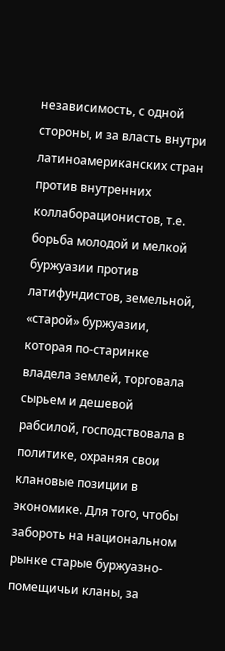независимость, с одной стороны, и за власть внутри латиноамериканских стран против внутренних коллаборационистов, т.е. борьба молодой и мелкой буржуазии против латифундистов, земельной, «старой» буржуазии, которая по-старинке владела землей, торговала сырьем и дешевой рабсилой, господствовала в политике, охраняя свои клановые позиции в экономике. Для того, чтобы забороть на национальном рынке старые буржуазно-помещичьи кланы, за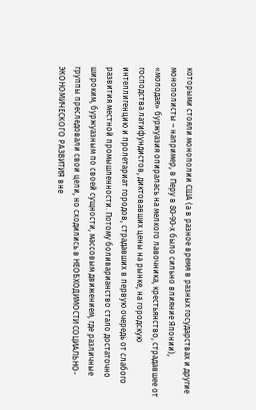которыми стояли монополии США (а в разное время в разных государствах и другие монополисты – например, в Перу в 80-90-х было сильно влияние Японии), «молодая» буржуазия опиралась на мелкого лавочника, крестьянство, страдавшее от господства латифундистов, диктовавших цены на рынке, на городскую интеллигенцию и пролетариат городов, страдавших в первую очередь от слабого развития местной промышленности. Потому боливарианство стало достаточно широким, буржуазным по своей сущности, массовым движением, где различные группы преследовали свои цели, но сходились в НЕОБХОДИМОСТИ СОЦИАЛЬНО-ЭКОНОМИЧЕСКОГО РАЗВИТИЯ вне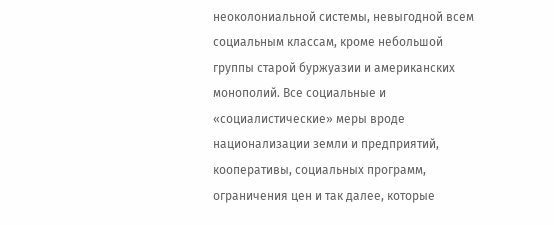неоколониальной системы, невыгодной всем социальным классам, кроме небольшой группы старой буржуазии и американских монополий. Все социальные и «социалистические» меры вроде национализации земли и предприятий, кооперативы, социальных программ, ограничения цен и так далее, которые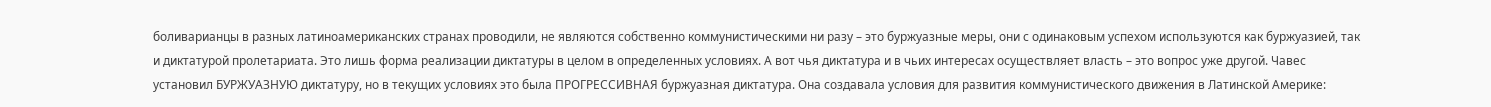боливарианцы в разных латиноамериканских странах проводили, не являются собственно коммунистическими ни разу – это буржуазные меры, они с одинаковым успехом используются как буржуазией, так и диктатурой пролетариата. Это лишь форма реализации диктатуры в целом в определенных условиях. А вот чья диктатура и в чьих интересах осуществляет власть – это вопрос уже другой. Чавес установил БУРЖУАЗНУЮ диктатуру, но в текущих условиях это была ПРОГРЕССИВНАЯ буржуазная диктатура. Она создавала условия для развития коммунистического движения в Латинской Америке: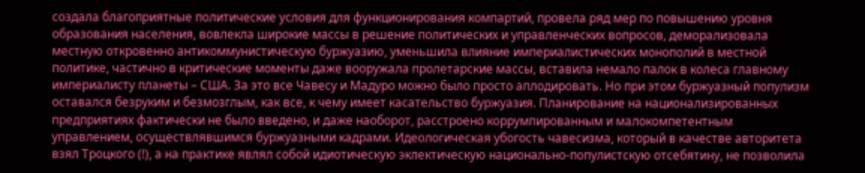создала благоприятные политические условия для функционирования компартий, провела ряд мер по повышению уровня образования населения, вовлекла широкие массы в решение политических и управленческих вопросов, деморализовала местную откровенно антикоммунистическую буржуазию, уменьшила влияние империалистических монополий в местной политике, частично в критические моменты даже вооружала пролетарские массы, вставила немало палок в колеса главному империалисту планеты – США. За это все Чавесу и Мадуро можно было просто аплодировать. Но при этом буржуазный популизм оставался безруким и безмозглым, как все, к чему имеет касательство буржуазия. Планирование на национализированных предприятиях фактически не было введено, и даже наоборот, расстроено коррумпированным и малокомпетентным управлением, осуществлявшимся буржуазными кадрами. Идеологическая убогость чавесизма, который в качестве авторитета взял Троцкого (!), а на практике являл собой идиотическую эклектическую национально-популистскую отсебятину, не позволила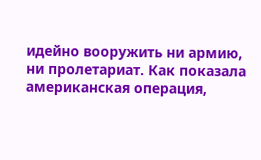идейно вооружить ни армию, ни пролетариат. Как показала американская операция,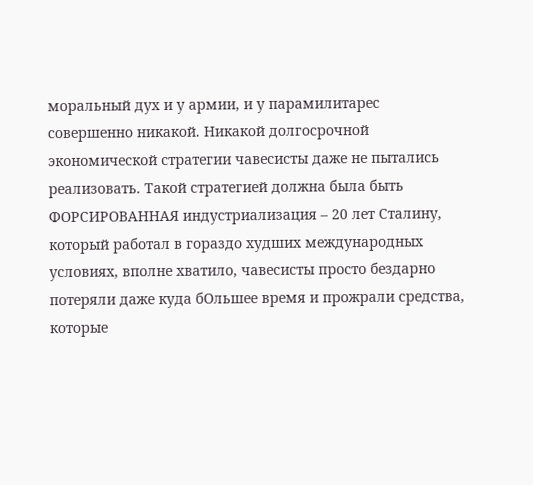моральный дух и у армии, и у парамилитарес совершенно никакой. Никакой долгосрочной экономической стратегии чавесисты даже не пытались реализовать. Такой стратегией должна была быть ФОРСИРОВАННАЯ индустриализация – 20 лет Сталину, который работал в гораздо худших международных условиях, вполне хватило, чавесисты просто бездарно потеряли даже куда бОльшее время и прожрали средства, которые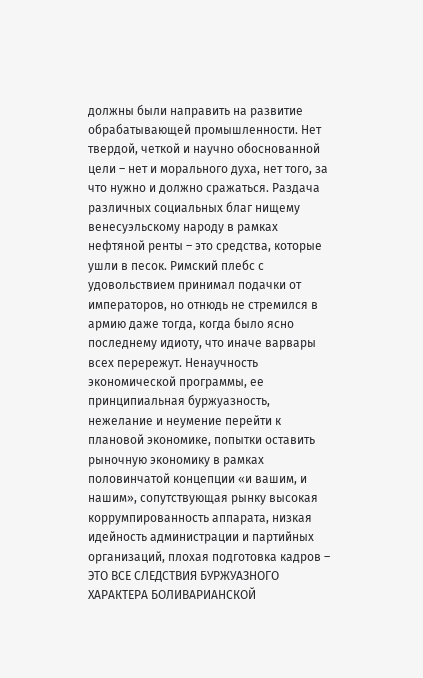должны были направить на развитие обрабатывающей промышленности. Нет твердой, четкой и научно обоснованной цели – нет и морального духа, нет того, за что нужно и должно сражаться. Раздача различных социальных благ нищему венесуэльскому народу в рамках нефтяной ренты – это средства, которые ушли в песок. Римский плебс с удовольствием принимал подачки от императоров, но отнюдь не стремился в армию даже тогда, когда было ясно последнему идиоту, что иначе варвары всех перережут. Ненаучность экономической программы, ее принципиальная буржуазность, нежелание и неумение перейти к плановой экономике, попытки оставить рыночную экономику в рамках половинчатой концепции «и вашим, и нашим», сопутствующая рынку высокая коррумпированность аппарата, низкая идейность администрации и партийных организаций, плохая подготовка кадров – ЭТО ВСЕ СЛЕДСТВИЯ БУРЖУАЗНОГО ХАРАКТЕРА БОЛИВАРИАНСКОЙ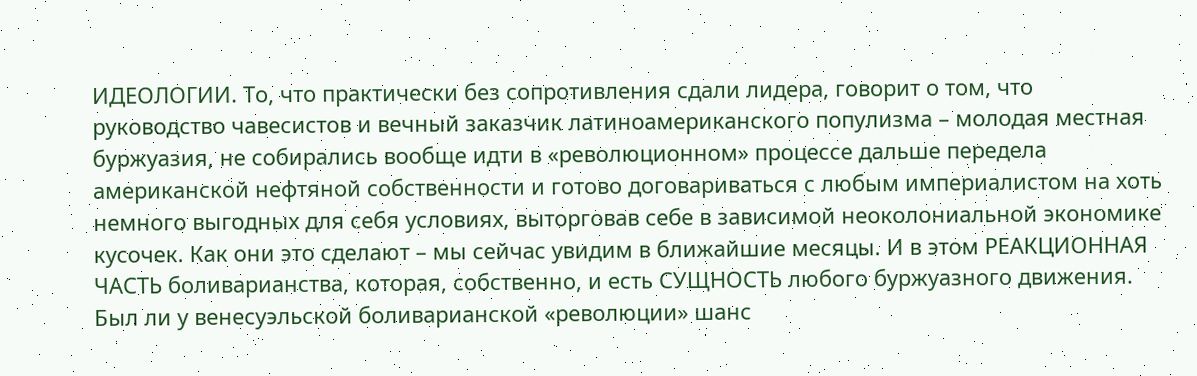ИДЕОЛОГИИ. То, что практически без сопротивления сдали лидера, говорит о том, что руководство чавесистов и вечный заказчик латиноамериканского популизма – молодая местная буржуазия, не собирались вообще идти в «революционном» процессе дальше передела американской нефтяной собственности и готово договариваться с любым империалистом на хоть немного выгодных для себя условиях, выторговав себе в зависимой неоколониальной экономике кусочек. Как они это сделают – мы сейчас увидим в ближайшие месяцы. И в этом РЕАКЦИОННАЯ ЧАСТЬ боливарианства, которая, собственно, и есть СУЩНОСТЬ любого буржуазного движения. Был ли у венесуэльской боливарианской «революции» шанс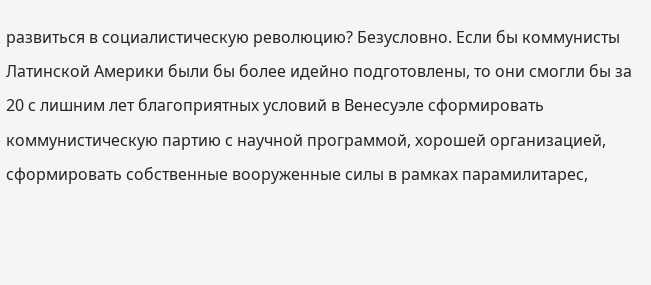развиться в социалистическую революцию? Безусловно. Если бы коммунисты Латинской Америки были бы более идейно подготовлены, то они смогли бы за 20 с лишним лет благоприятных условий в Венесуэле сформировать коммунистическую партию с научной программой, хорошей организацией, сформировать собственные вооруженные силы в рамках парамилитарес,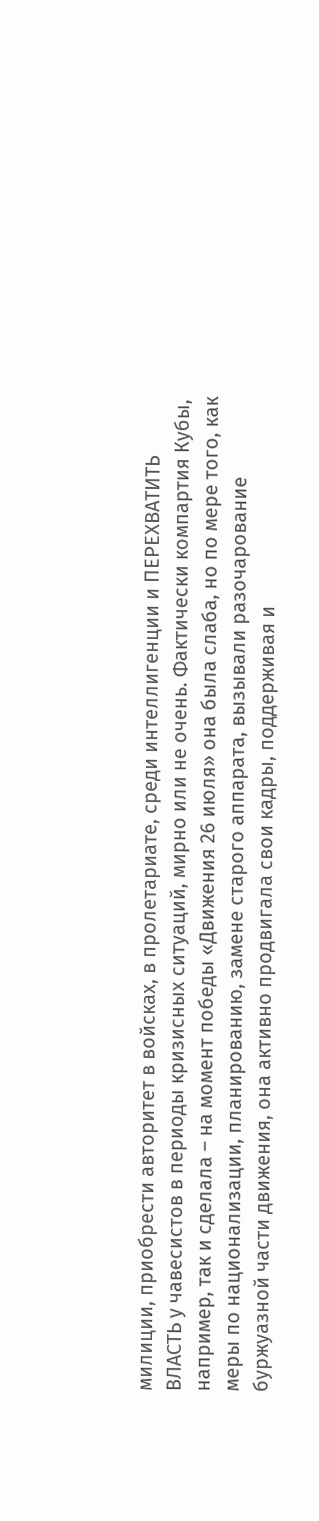милиции, приобрести авторитет в войсках, в пролетариате, среди интеллигенции и ПЕРЕХВАТИТЬ ВЛАСТЬ у чавесистов в периоды кризисных ситуаций, мирно или не очень. Фактически компартия Кубы, например, так и сделала – на момент победы «Движения 26 июля» она была слаба, но по мере того, как меры по национализации, планированию, замене старого аппарата, вызывали разочарование буржуазной части движения, она активно продвигала свои кадры, поддерживая и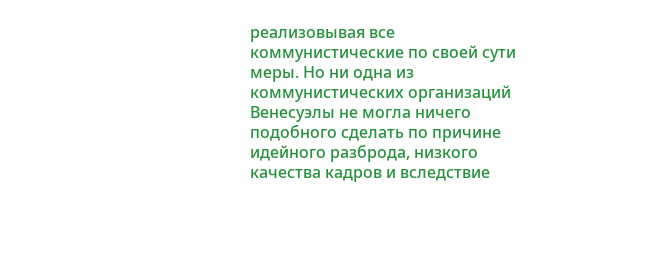реализовывая все коммунистические по своей сути меры. Но ни одна из коммунистических организаций Венесуэлы не могла ничего подобного сделать по причине идейного разброда, низкого качества кадров и вследствие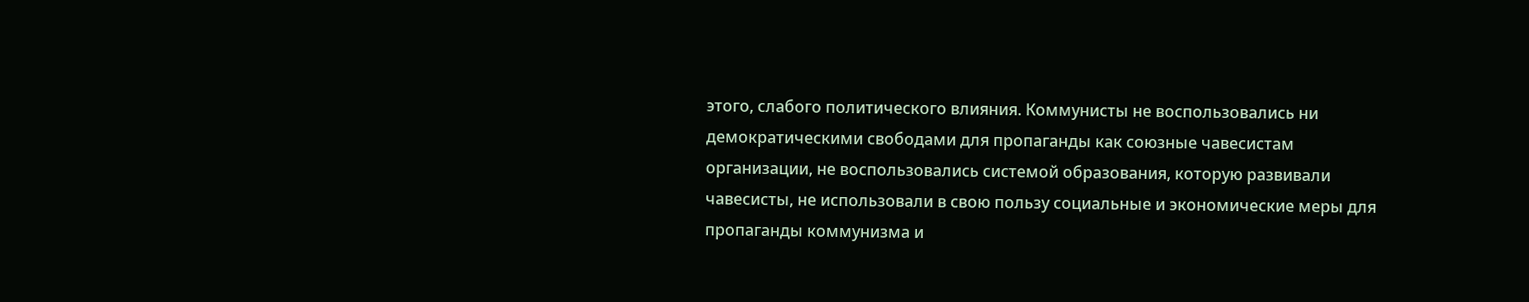этого, слабого политического влияния. Коммунисты не воспользовались ни демократическими свободами для пропаганды как союзные чавесистам организации, не воспользовались системой образования, которую развивали чавесисты, не использовали в свою пользу социальные и экономические меры для пропаганды коммунизма и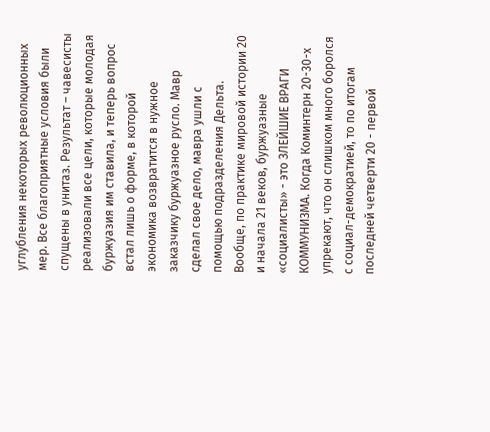углубления некоторых революционных мер. Все благоприятные условия были спущены в унитаз. Результат – чавесисты реализовали все цели, которые молодая буржуазия им ставила, и теперь вопрос встал лишь о форме, в которой экономика возвратится в нужное заказчику буржуазное русло. Мавр сделал свое дело, мавра ушли с помощью подразделения Дельта. Вообще, по практике мировой истории 20 и начала 21 веков, буржуазные «социалисты» - это ЗЛЕЙШИЕ ВРАГИ КОММУНИЗМА. Когда Коминтерн 20-30-х упрекают, что он слишком много боролся с социал-демократией, то по итогам последней четверти 20 - первой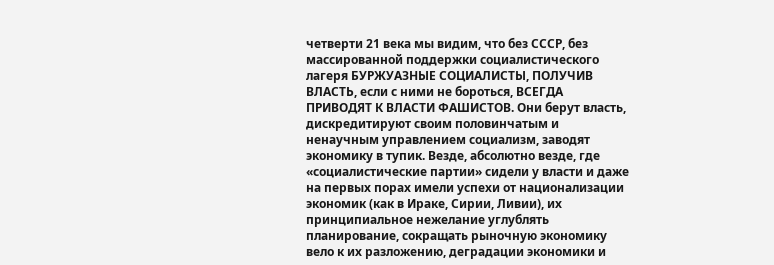четверти 21 века мы видим, что без СССР, без массированной поддержки социалистического лагеря БУРЖУАЗНЫЕ СОЦИАЛИСТЫ, ПОЛУЧИВ ВЛАСТЬ, если с ними не бороться, ВСЕГДА ПРИВОДЯТ К ВЛАСТИ ФАШИСТОВ. Они берут власть, дискредитируют своим половинчатым и ненаучным управлением социализм, заводят экономику в тупик. Везде, абсолютно везде, где «социалистические партии» сидели у власти и даже на первых порах имели успехи от национализации экономик (как в Ираке, Сирии, Ливии), их принципиальное нежелание углублять планирование, сокращать рыночную экономику вело к их разложению, деградации экономики и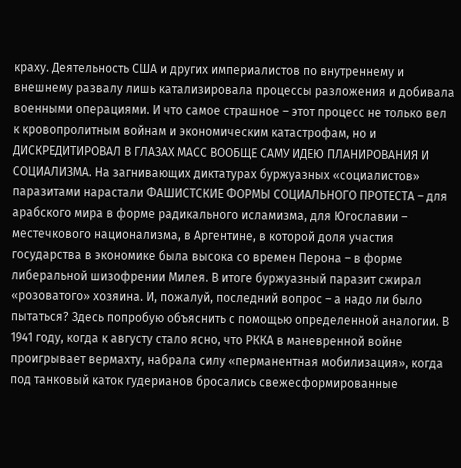краху. Деятельность США и других империалистов по внутреннему и внешнему развалу лишь катализировала процессы разложения и добивала военными операциями. И что самое страшное – этот процесс не только вел к кровопролитным войнам и экономическим катастрофам, но и ДИСКРЕДИТИРОВАЛ В ГЛАЗАХ МАСС ВООБЩЕ САМУ ИДЕЮ ПЛАНИРОВАНИЯ И СОЦИАЛИЗМА. На загнивающих диктатурах буржуазных «социалистов» паразитами нарастали ФАШИСТСКИЕ ФОРМЫ СОЦИАЛЬНОГО ПРОТЕСТА – для арабского мира в форме радикального исламизма, для Югославии – местечкового национализма, в Аргентине, в которой доля участия государства в экономике была высока со времен Перона – в форме либеральной шизофрении Милея. В итоге буржуазный паразит сжирал «розоватого» хозяина. И, пожалуй, последний вопрос – а надо ли было пытаться? Здесь попробую объяснить с помощью определенной аналогии. В 1941 году, когда к августу стало ясно, что РККА в маневренной войне проигрывает вермахту, набрала силу «перманентная мобилизация», когда под танковый каток гудерианов бросались свежесформированные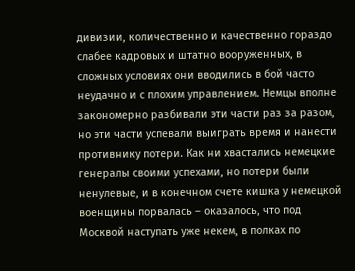дивизии, количественно и качественно гораздо слабее кадровых и штатно вооруженных, в сложных условиях они вводились в бой часто неудачно и с плохим управлением. Немцы вполне закономерно разбивали эти части раз за разом, но эти части успевали выиграть время и нанести противнику потери. Как ни хвастались немецкие генералы своими успехами, но потери были ненулевые, и в конечном счете кишка у немецкой военщины порвалась – оказалось, что под Москвой наступать уже некем, в полках по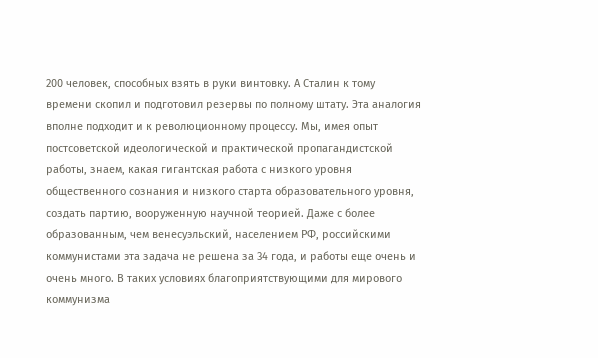200 человек, способных взять в руки винтовку. А Сталин к тому времени скопил и подготовил резервы по полному штату. Эта аналогия вполне подходит и к революционному процессу. Мы, имея опыт постсоветской идеологической и практической пропагандистской работы, знаем, какая гигантская работа с низкого уровня общественного сознания и низкого старта образовательного уровня, создать партию, вооруженную научной теорией. Даже с более образованным, чем венесуэльский, населением РФ, российскими коммунистами эта задача не решена за 34 года, и работы еще очень и очень много. В таких условиях благоприятствующими для мирового коммунизма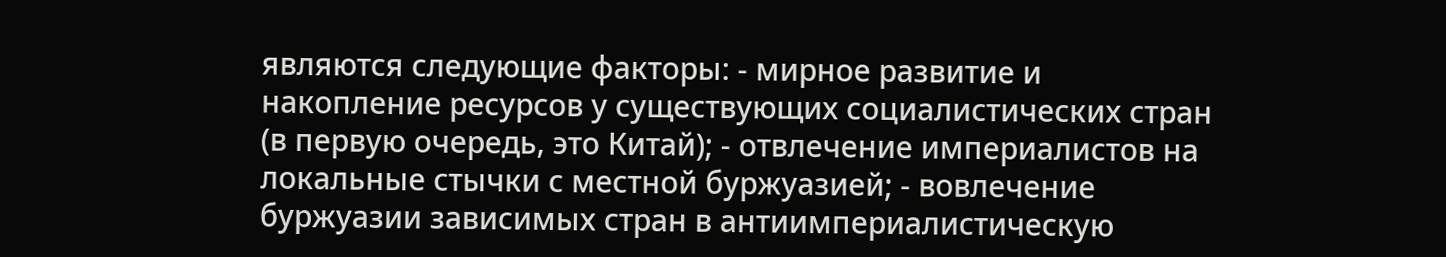являются следующие факторы: - мирное развитие и накопление ресурсов у существующих социалистических стран (в первую очередь, это Китай); - отвлечение империалистов на локальные стычки с местной буржуазией; - вовлечение буржуазии зависимых стран в антиимпериалистическую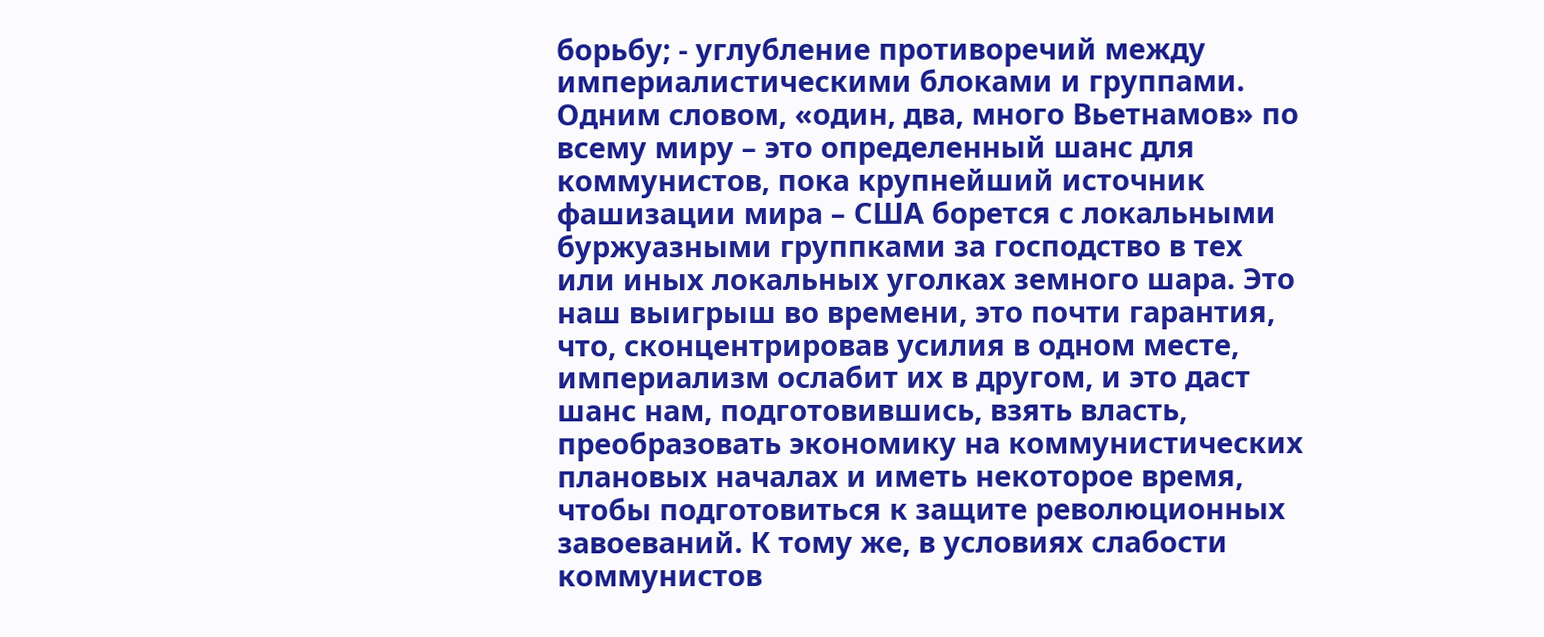борьбу; - углубление противоречий между империалистическими блоками и группами. Одним словом, «один, два, много Вьетнамов» по всему миру – это определенный шанс для коммунистов, пока крупнейший источник фашизации мира – США борется с локальными буржуазными группками за господство в тех или иных локальных уголках земного шара. Это наш выигрыш во времени, это почти гарантия, что, сконцентрировав усилия в одном месте, империализм ослабит их в другом, и это даст шанс нам, подготовившись, взять власть, преобразовать экономику на коммунистических плановых началах и иметь некоторое время, чтобы подготовиться к защите революционных завоеваний. К тому же, в условиях слабости коммунистов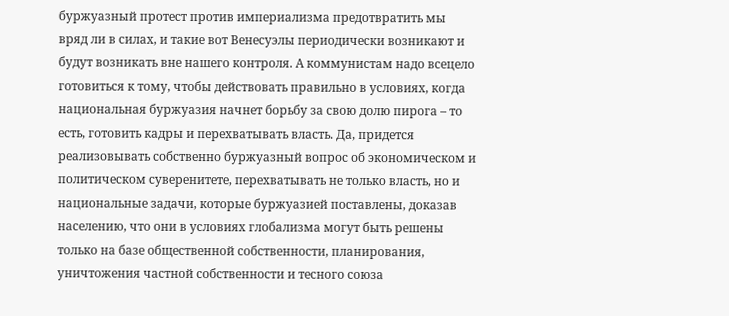буржуазный протест против империализма предотвратить мы вряд ли в силах, и такие вот Венесуэлы периодически возникают и будут возникать вне нашего контроля. А коммунистам надо всецело готовиться к тому, чтобы действовать правильно в условиях, когда национальная буржуазия начнет борьбу за свою долю пирога – то есть, готовить кадры и перехватывать власть. Да, придется реализовывать собственно буржуазный вопрос об экономическом и политическом суверенитете, перехватывать не только власть, но и национальные задачи, которые буржуазией поставлены, доказав населению, что они в условиях глобализма могут быть решены только на базе общественной собственности, планирования, уничтожения частной собственности и тесного союза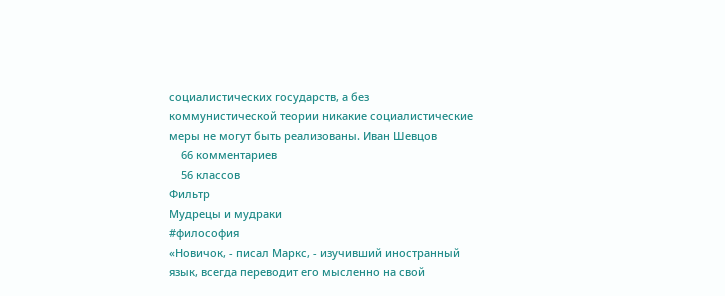социалистических государств, а без коммунистической теории никакие социалистические меры не могут быть реализованы. Иван Шевцов
    66 комментариев
    56 классов
Фильтр
Мудрецы и мудраки
#философия
«Новичок, - писал Маркс, - изучивший иностранный язык, всегда переводит его мысленно на свой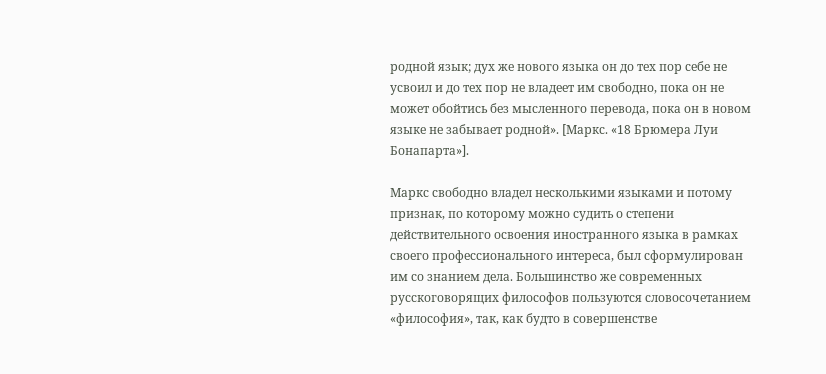родной язык; дух же нового языка он до тех пор себе не усвоил и до тех пор не владеет им свободно, пока он не может обойтись без мысленного перевода, пока он в новом языке не забывает родной». [Маркс. «18 Брюмера Луи Бонапарта»].

Маркс свободно владел несколькими языками и потому признак, по которому можно судить о степени действительного освоения иностранного языка в рамках своего профессионального интереса, был сформулирован им со знанием дела. Большинство же современных русскоговорящих философов пользуются словосочетанием «философия», так, как будто в совершенстве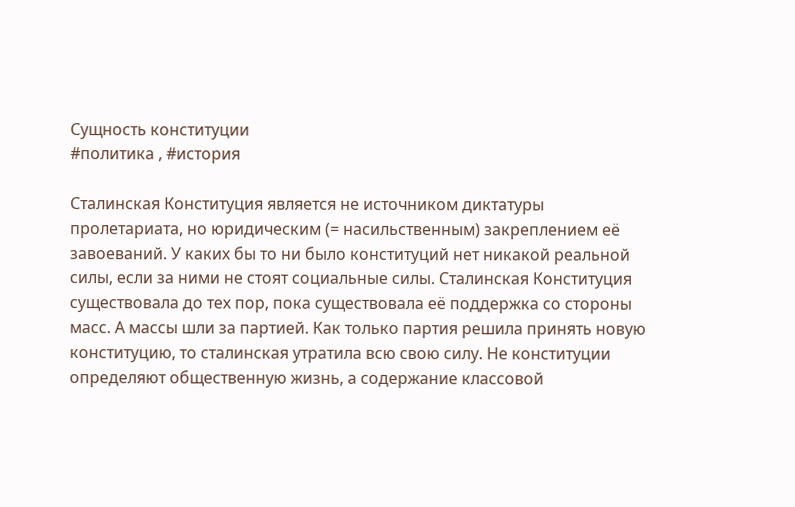Сущность конституции
#политика , #история

Сталинская Конституция является не источником диктатуры пролетариата, но юридическим (= насильственным) закреплением её завоеваний. У каких бы то ни было конституций нет никакой реальной силы, если за ними не стоят социальные силы. Сталинская Конституция существовала до тех пор, пока существовала её поддержка со стороны масс. А массы шли за партией. Как только партия решила принять новую конституцию, то сталинская утратила всю свою силу. Не конституции определяют общественную жизнь, а содержание классовой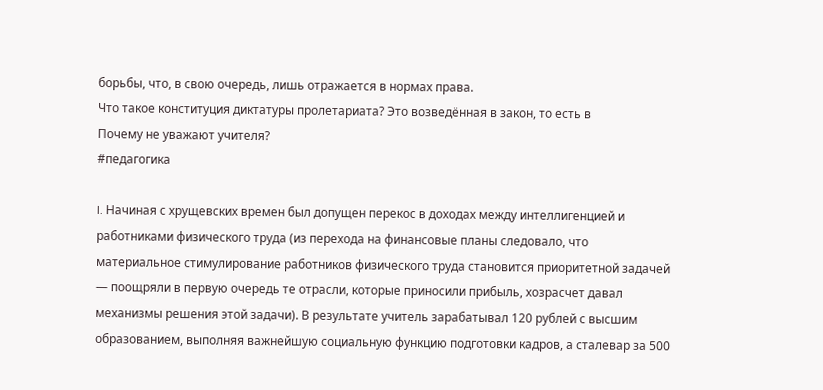борьбы, что, в свою очередь, лишь отражается в нормах права.
Что такое конституция диктатуры пролетариата? Это возведённая в закон, то есть в
Почему не уважают учителя?
#педагогика

I. Начиная с хрущевских времен был допущен перекос в доходах между интеллигенцией и работниками физического труда (из перехода на финансовые планы следовало, что материальное стимулирование работников физического труда становится приоритетной задачей — поощряли в первую очередь те отрасли, которые приносили прибыль, хозрасчет давал механизмы решения этой задачи). В результате учитель зарабатывал 120 рублей с высшим образованием, выполняя важнейшую социальную функцию подготовки кадров, а сталевар за 500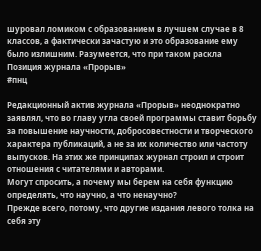шуровал ломиком с образованием в лучшем случае в 8 классов, а фактически зачастую и это образование ему было излишним. Разумеется, что при таком раскла
Позиция журнала «Прорыв»
#пнц

Редакционный актив журнала «Прорыв» неоднократно заявлял, что во главу угла своей программы ставит борьбу за повышение научности, добросовестности и творческого характера публикаций, а не за их количество или частоту выпусков. На этих же принципах журнал строил и строит отношения с читателями и авторами.
Могут спросить, а почему мы берем на себя функцию определять, что научно, а что ненаучно?
Прежде всего, потому, что другие издания левого толка на себя эту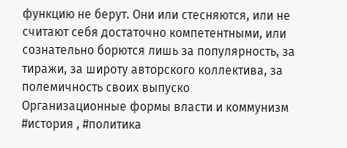функцию не берут. Они или стесняются, или не считают себя достаточно компетентными, или сознательно борются лишь за популярность, за тиражи, за широту авторского коллектива, за полемичность своих выпуско
Организационные формы власти и коммунизм
#история , #политика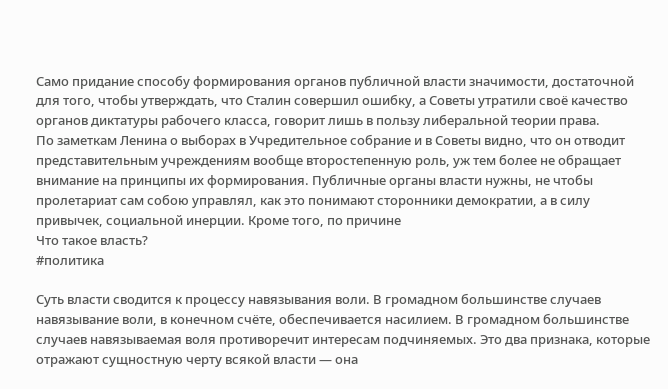Само придание способу формирования органов публичной власти значимости, достаточной для того, чтобы утверждать, что Сталин совершил ошибку, а Советы утратили своё качество органов диктатуры рабочего класса, говорит лишь в пользу либеральной теории права.
По заметкам Ленина о выборах в Учредительное собрание и в Советы видно, что он отводит представительным учреждениям вообще второстепенную роль, уж тем более не обращает внимание на принципы их формирования. Публичные органы власти нужны, не чтобы пролетариат сам собою управлял, как это понимают сторонники демократии, а в силу привычек, социальной инерции. Кроме того, по причине
Что такое власть?
#политика

Суть власти сводится к процессу навязывания воли. В громадном большинстве случаев навязывание воли, в конечном счёте, обеспечивается насилием. В громадном большинстве случаев навязываемая воля противоречит интересам подчиняемых. Это два признака, которые отражают сущностную черту всякой власти — она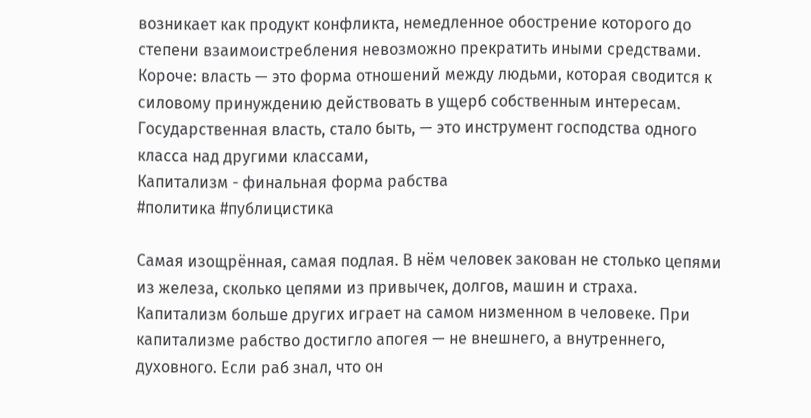возникает как продукт конфликта, немедленное обострение которого до степени взаимоистребления невозможно прекратить иными средствами.
Короче: власть — это форма отношений между людьми, которая сводится к силовому принуждению действовать в ущерб собственным интересам. Государственная власть, стало быть, — это инструмент господства одного класса над другими классами,
Капитализм - финальная форма рабства
#политика #публицистика

Самая изощрённая, самая подлая. В нём человек закован не столько цепями из железа, сколько цепями из привычек, долгов, машин и страха. Капитализм больше других играет на самом низменном в человеке. При капитализме рабство достигло апогея — не внешнего, а внутреннего, духовного. Если раб знал, что он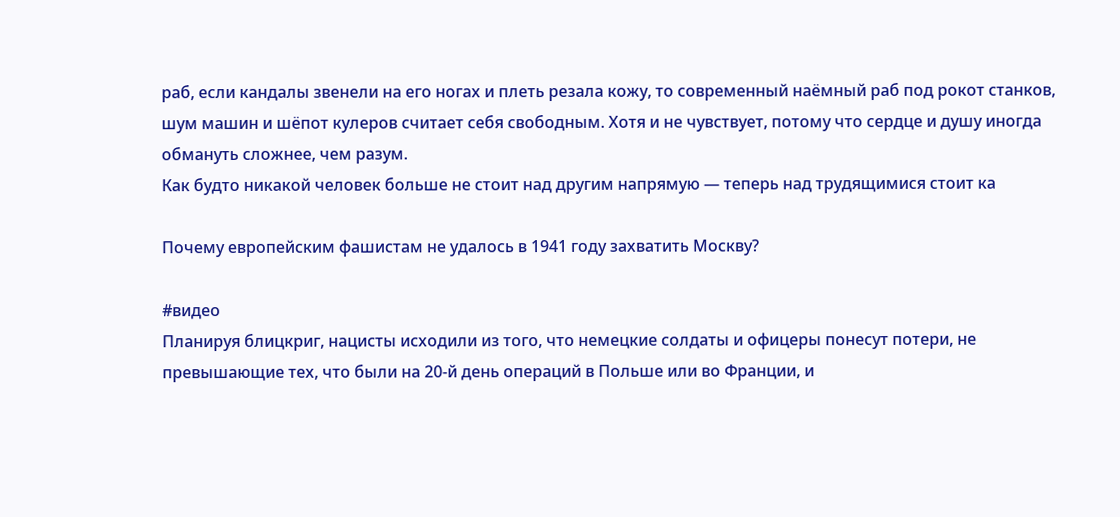раб, если кандалы звенели на его ногах и плеть резала кожу, то современный наёмный раб под рокот станков, шум машин и шёпот кулеров считает себя свободным. Хотя и не чувствует, потому что сердце и душу иногда обмануть сложнее, чем разум.
Как будто никакой человек больше не стоит над другим напрямую — теперь над трудящимися стоит ка

Почему европейским фашистам не удалось в 1941 году захватить Москву?

#видео
Планируя блицкриг, нацисты исходили из того, что немецкие солдаты и офицеры понесут потери, не превышающие тех, что были на 20-й день операций в Польше или во Франции, и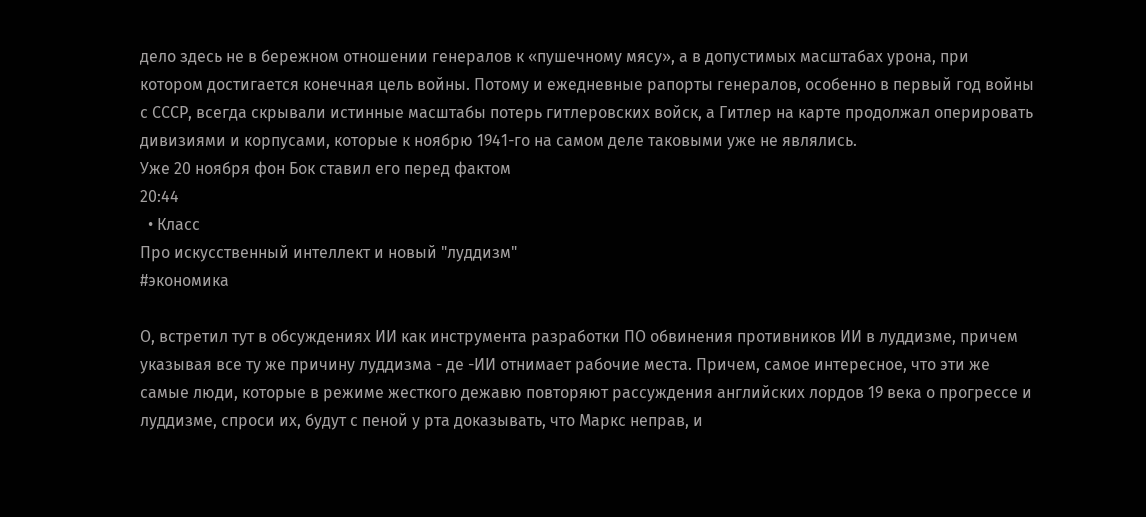дело здесь не в бережном отношении генералов к «пушечному мясу», а в допустимых масштабах урона, при котором достигается конечная цель войны. Потому и ежедневные рапорты генералов, особенно в первый год войны с СССР, всегда скрывали истинные масштабы потерь гитлеровских войск, а Гитлер на карте продолжал оперировать дивизиями и корпусами, которые к ноябрю 1941-го на самом деле таковыми уже не являлись.
Уже 20 ноября фон Бок ставил его перед фактом
20:44
  • Класс
Про искусственный интеллект и новый "луддизм"
#экономика

О, встретил тут в обсуждениях ИИ как инструмента разработки ПО обвинения противников ИИ в луддизме, причем указывая все ту же причину луддизма - де -ИИ отнимает рабочие места. Причем, самое интересное, что эти же самые люди, которые в режиме жесткого дежавю повторяют рассуждения английских лордов 19 века о прогрессе и луддизме, спроси их, будут с пеной у рта доказывать, что Маркс неправ, и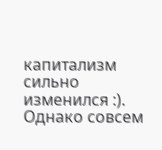капитализм сильно изменился :).
Однако совсем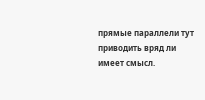прямые параллели тут приводить вряд ли имеет смысл.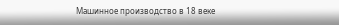Машинное производство в 18 веке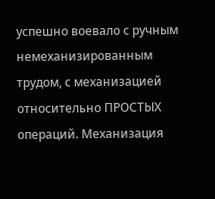успешно воевало с ручным немеханизированным трудом, с механизацией относительно ПРОСТЫХ операций. Механизация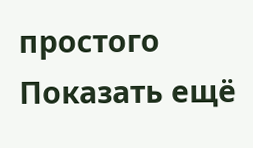простого
Показать ещё